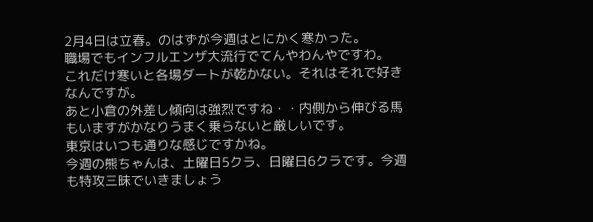2月4日は立春。のはずが今週はとにかく寒かった。
職場でもインフルエンザ大流行でてんやわんやですわ。
これだけ寒いと各場ダートが乾かない。それはそれで好きなんですが。
あと小倉の外差し傾向は強烈ですね・・内側から伸びる馬もいますがかなりうまく乗らないと厳しいです。
東京はいつも通りな感じですかね。
今週の熊ちゃんは、土曜日5クラ、日曜日6クラです。今週も特攻三昧でいきましょう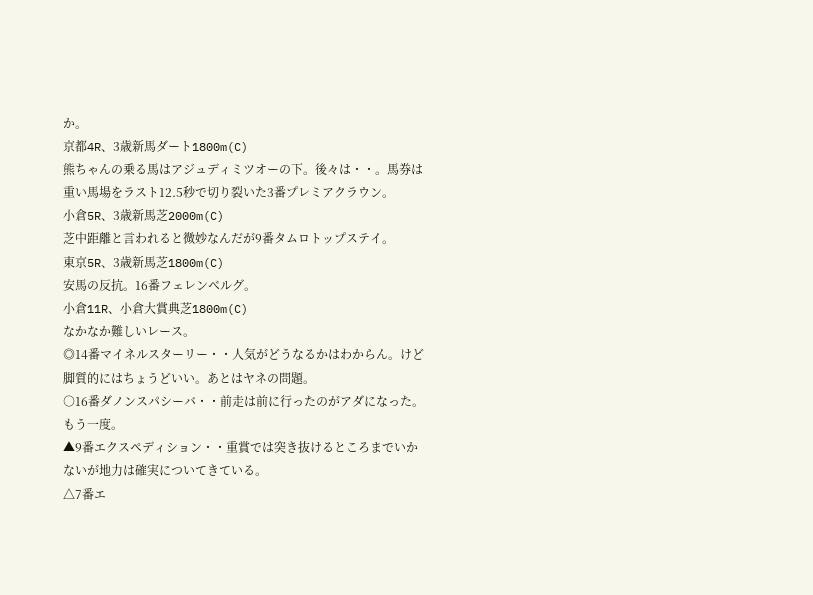か。
京都4R、3歳新馬ダート1800m(C)
熊ちゃんの乗る馬はアジュディミツオーの下。後々は・・。馬券は重い馬場をラスト12.5秒で切り裂いた3番プレミアクラウン。
小倉5R、3歳新馬芝2000m(C)
芝中距離と言われると微妙なんだが9番タムロトップステイ。
東京5R、3歳新馬芝1800m(C)
安馬の反抗。16番フェレンベルグ。
小倉11R、小倉大賞典芝1800m(C)
なかなか難しいレース。
◎14番マイネルスターリー・・人気がどうなるかはわからん。けど脚質的にはちょうどいい。あとはヤネの問題。
○16番ダノンスパシーバ・・前走は前に行ったのがアダになった。もう一度。
▲9番エクスペディション・・重賞では突き抜けるところまでいかないが地力は確実についてきている。
△7番エ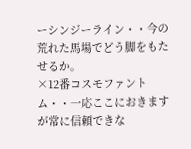ーシンジーライン・・今の荒れた馬場でどう脚をもたせるか。
×12番コスモファントム・・一応ここにおきますが常に信頼できな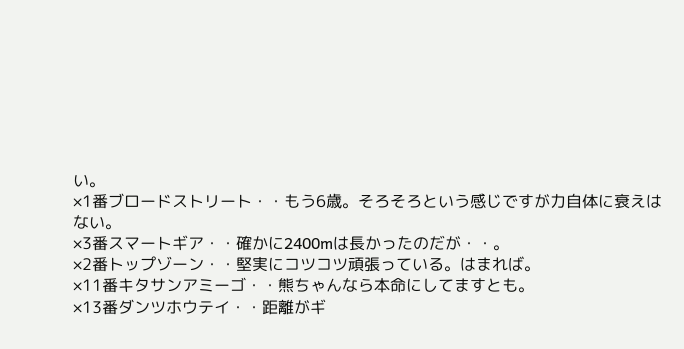い。
×1番ブロードストリート・・もう6歳。そろそろという感じですが力自体に衰えはない。
×3番スマートギア・・確かに2400mは長かったのだが・・。
×2番トップゾーン・・堅実にコツコツ頑張っている。はまれば。
×11番キタサンアミーゴ・・熊ちゃんなら本命にしてますとも。
×13番ダンツホウテイ・・距離がギ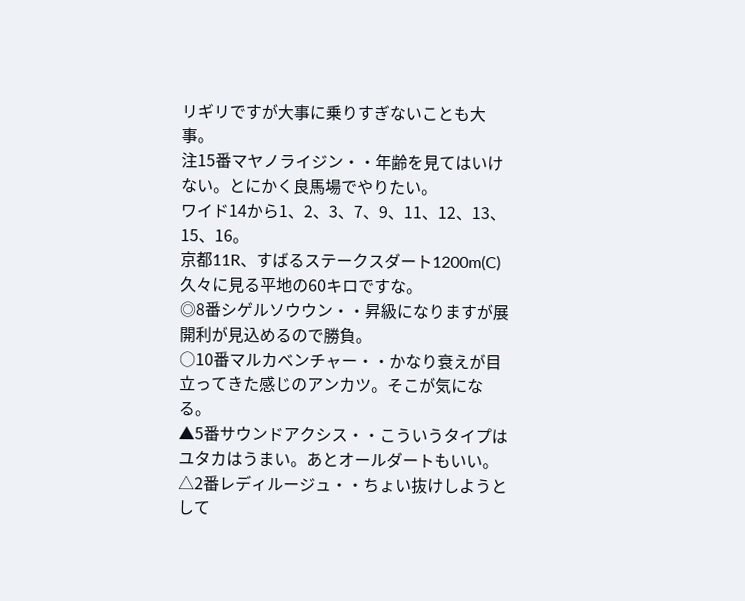リギリですが大事に乗りすぎないことも大事。
注15番マヤノライジン・・年齢を見てはいけない。とにかく良馬場でやりたい。
ワイド14から1、2、3、7、9、11、12、13、15、16。
京都11R、すばるステークスダート1200m(C)
久々に見る平地の60キロですな。
◎8番シゲルソウウン・・昇級になりますが展開利が見込めるので勝負。
○10番マルカベンチャー・・かなり衰えが目立ってきた感じのアンカツ。そこが気になる。
▲5番サウンドアクシス・・こういうタイプはユタカはうまい。あとオールダートもいい。
△2番レディルージュ・・ちょい抜けしようとして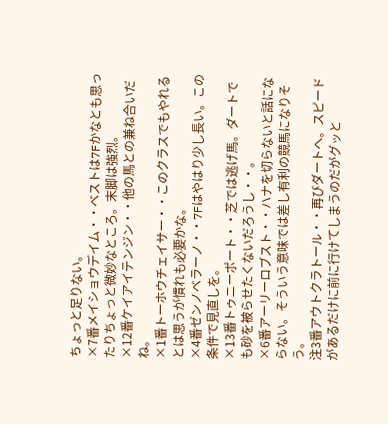ちょっと足りない。
×7番メイショウデイム・・ベストは7Fかなとも思ったりちょっと微妙なところ。末脚は強烈。
×12番ケイアイテンジン・・他の馬との兼ね合いだね。
×1番トーホウチェイサー・・このクラスでもやれるとは思うが慣れも必要かな。
×4番ゼンノベラーノ・・7Fはやはり少し長い。この条件で見直しを。
×13番トゥニーポート・・芝では逃げ馬。ダートでも砂を被らせたくないだろうし・・。
×6番アーリーロブスト・・ハナを切らないと話にならない。そういう意味では差し有利の競馬になりそう。
注3番アウトクラトール・・再びダートへ。スピードがあるだけに前に行けてしまうのだがグッと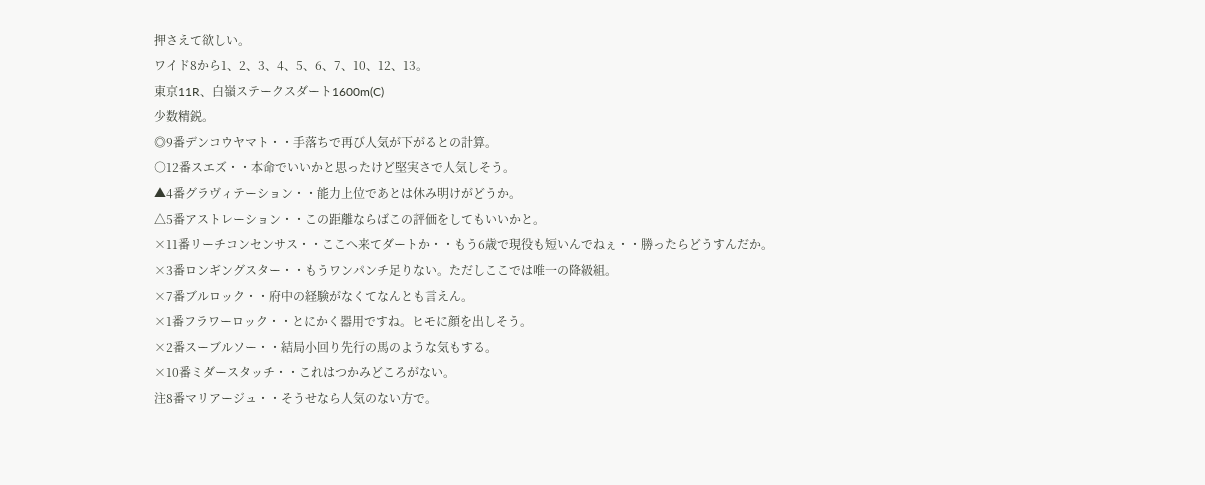押さえて欲しい。
ワイド8から1、2、3、4、5、6、7、10、12、13。
東京11R、白嶺ステークスダート1600m(C)
少数精鋭。
◎9番デンコウヤマト・・手落ちで再び人気が下がるとの計算。
○12番スエズ・・本命でいいかと思ったけど堅実さで人気しそう。
▲4番グラヴィテーション・・能力上位であとは休み明けがどうか。
△5番アストレーション・・この距離ならばこの評価をしてもいいかと。
×11番リーチコンセンサス・・ここへ来てダートか・・もう6歳で現役も短いんでねぇ・・勝ったらどうすんだか。
×3番ロンギングスター・・もうワンパンチ足りない。ただしここでは唯一の降級組。
×7番ブルロック・・府中の経験がなくてなんとも言えん。
×1番フラワーロック・・とにかく器用ですね。ヒモに顔を出しそう。
×2番スーブルソー・・結局小回り先行の馬のような気もする。
×10番ミダースタッチ・・これはつかみどころがない。
注8番マリアージュ・・そうせなら人気のない方で。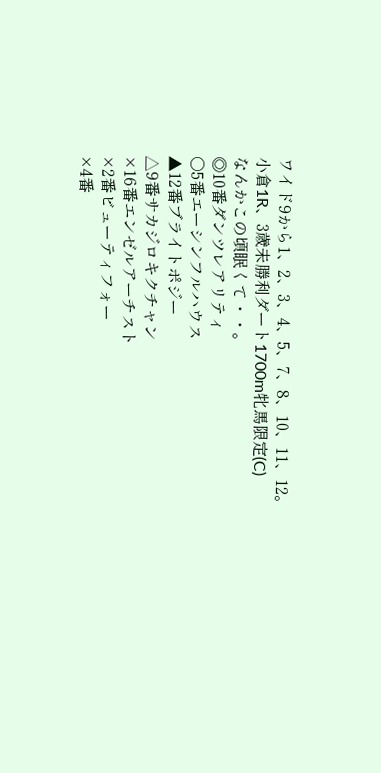ワイド9から1、2、3、4、5、7、8、10、11、12。
小倉1R、3歳未勝利ダート1700m牝馬限定(C)
なんかこの頃眠くて・・。
◎10番ダンツレアリティ
○5番エーシンフルハウス
▲12番ブライトポジー
△9番サカジロキクチャン
×16番エンゼルアーチスト
×2番ビューティフォー
×4番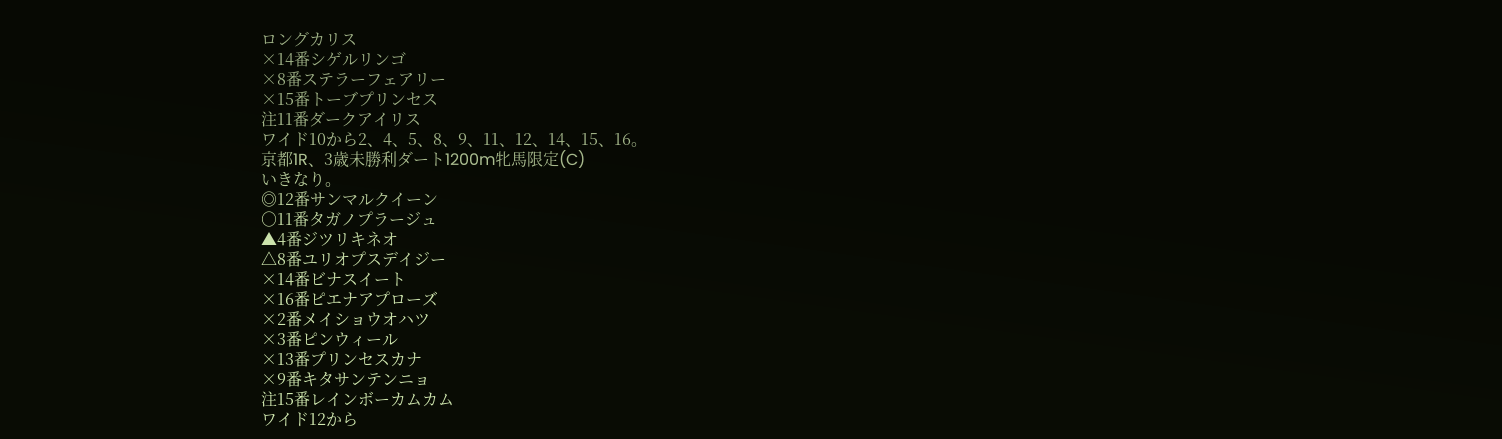ロングカリス
×14番シゲルリンゴ
×8番ステラーフェアリー
×15番トーブプリンセス
注11番ダークアイリス
ワイド10から2、4、5、8、9、11、12、14、15、16。
京都1R、3歳未勝利ダート1200m牝馬限定(C)
いきなり。
◎12番サンマルクイーン
○11番タガノプラージュ
▲4番ジツリキネオ
△8番ユリオプスデイジー
×14番ビナスイート
×16番ピエナアプローズ
×2番メイショウオハツ
×3番ピンウィール
×13番プリンセスカナ
×9番キタサンテンニョ
注15番レインボーカムカム
ワイド12から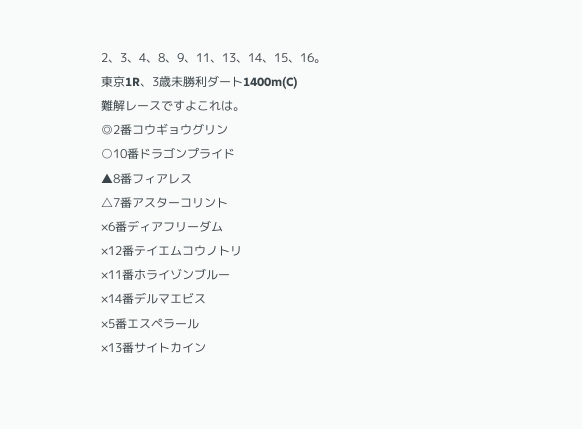2、3、4、8、9、11、13、14、15、16。
東京1R、3歳未勝利ダート1400m(C)
難解レースですよこれは。
◎2番コウギョウグリン
○10番ドラゴンプライド
▲8番フィアレス
△7番アスターコリント
×6番ディアフリーダム
×12番テイエムコウノトリ
×11番ホライゾンブルー
×14番デルマエビス
×5番エスペラール
×13番サイトカイン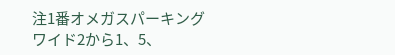注1番オメガスパーキング
ワイド2から1、5、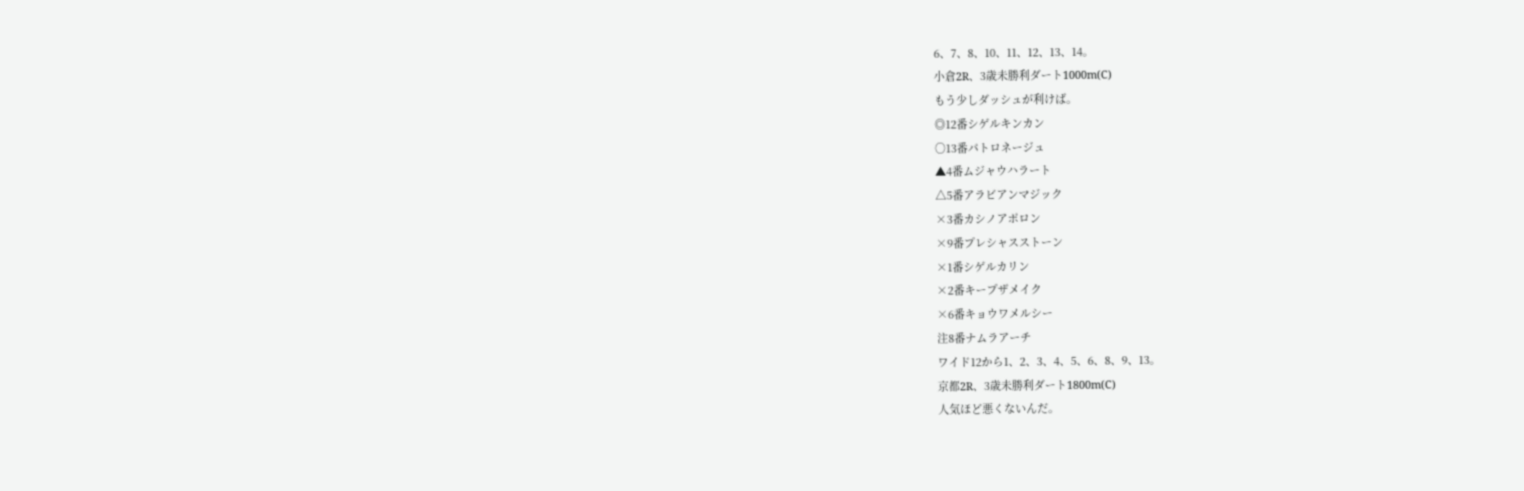6、7、8、10、11、12、13、14。
小倉2R、3歳未勝利ダート1000m(C)
もう少しダッシュが利けば。
◎12番シゲルキンカン
○13番パトロネージュ
▲4番ムジャウハラート
△5番アラビアンマジック
×3番カシノアポロン
×9番プレシャスストーン
×1番シゲルカリン
×2番キープザメイク
×6番キョウワメルシー
注8番ナムラアーチ
ワイド12から1、2、3、4、5、6、8、9、13。
京都2R、3歳未勝利ダート1800m(C)
人気ほど悪くないんだ。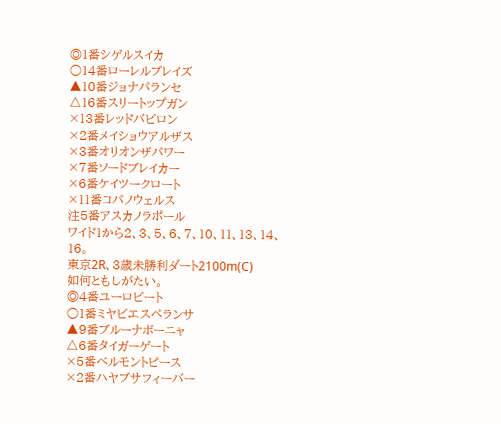◎1番シゲルスイカ
○14番ローレルブレイズ
▲10番ジョナパランセ
△16番スリートップガン
×13番レッドバビロン
×2番メイショウアルザス
×3番オリオンザパワー
×7番ソードブレイカー
×6番ケイツークロート
×11番コパノウェルス
注5番アスカノラポール
ワイド1から2、3、5、6、7、10、11、13、14、16。
東京2R、3歳未勝利ダート2100m(C)
如何ともしがたい。
◎4番ユーロビート
○1番ミヤビエスペランサ
▲9番ブルーナボーニャ
△6番タイガーゲート
×5番ベルモントピース
×2番ハヤブサフィーバー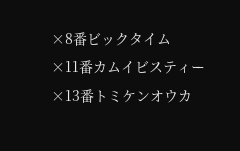×8番ビックタイム
×11番カムイビスティー
×13番トミケンオウカ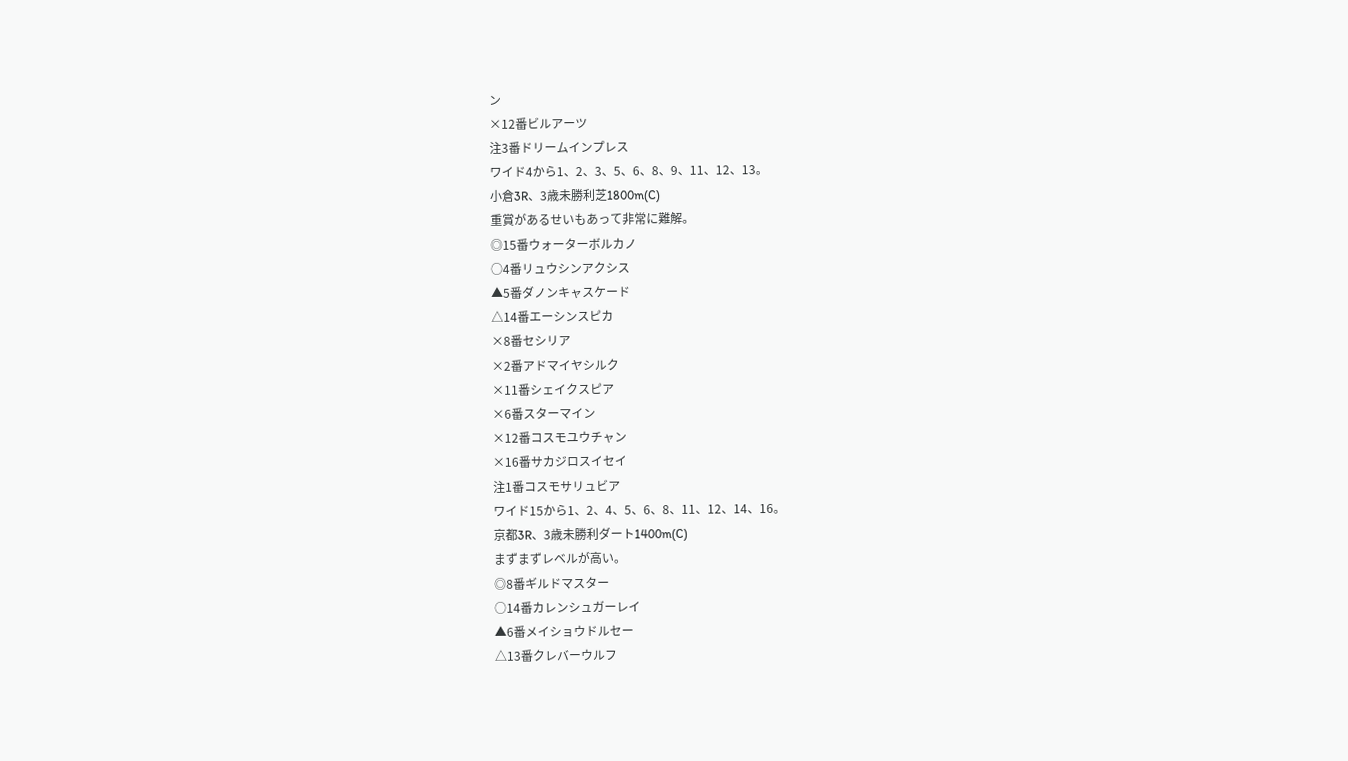ン
×12番ビルアーツ
注3番ドリームインプレス
ワイド4から1、2、3、5、6、8、9、11、12、13。
小倉3R、3歳未勝利芝1800m(C)
重賞があるせいもあって非常に難解。
◎15番ウォーターボルカノ
○4番リュウシンアクシス
▲5番ダノンキャスケード
△14番エーシンスピカ
×8番セシリア
×2番アドマイヤシルク
×11番シェイクスピア
×6番スターマイン
×12番コスモユウチャン
×16番サカジロスイセイ
注1番コスモサリュビア
ワイド15から1、2、4、5、6、8、11、12、14、16。
京都3R、3歳未勝利ダート1400m(C)
まずまずレベルが高い。
◎8番ギルドマスター
○14番カレンシュガーレイ
▲6番メイショウドルセー
△13番クレバーウルフ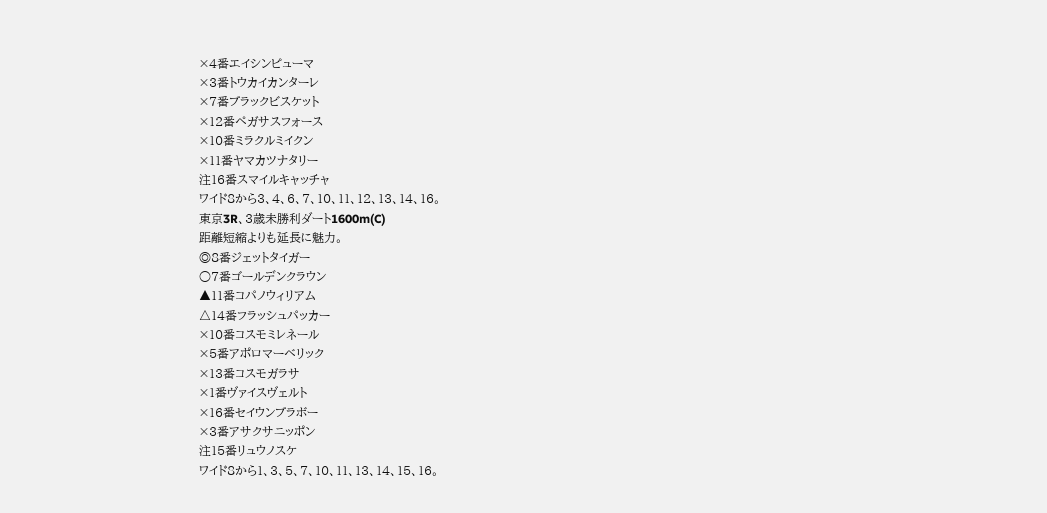×4番エイシンピューマ
×3番トウカイカンターレ
×7番ブラックビスケット
×12番ペガサスフォース
×10番ミラクルミイクン
×11番ヤマカツナタリー
注16番スマイルキャッチャ
ワイド8から3、4、6、7、10、11、12、13、14、16。
東京3R、3歳未勝利ダート1600m(C)
距離短縮よりも延長に魅力。
◎8番ジェットタイガー
○7番ゴールデンクラウン
▲11番コパノウィリアム
△14番フラッシュパッカー
×10番コスモミレネール
×5番アポロマーベリック
×13番コスモガラサ
×1番ヴァイスヴェルト
×16番セイウンブラボー
×3番アサクサニッポン
注15番リュウノスケ
ワイド8から1、3、5、7、10、11、13、14、15、16。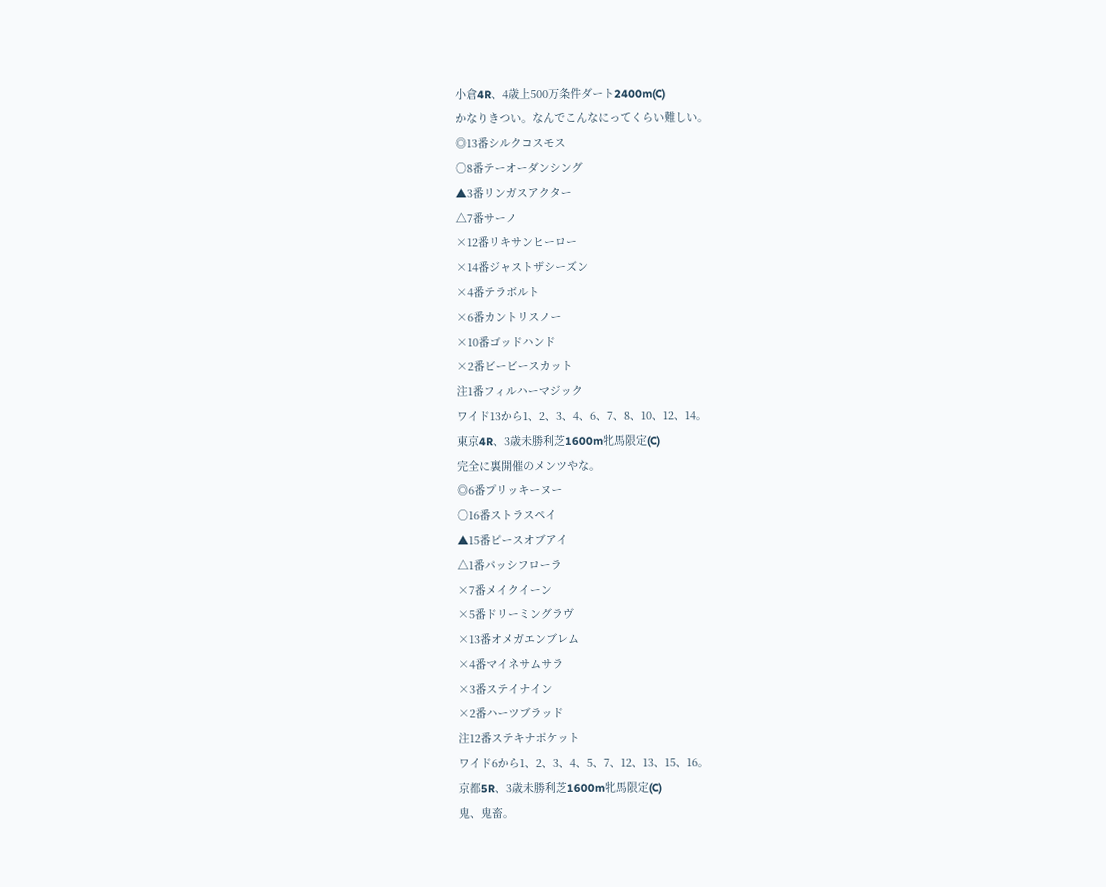小倉4R、4歳上500万条件ダート2400m(C)
かなりきつい。なんでこんなにってくらい難しい。
◎13番シルクコスモス
○8番テーオーダンシング
▲3番リンガスアクター
△7番サーノ
×12番リキサンヒーロー
×14番ジャストザシーズン
×4番テラボルト
×6番カントリスノー
×10番ゴッドハンド
×2番ビービースカット
注1番フィルハーマジック
ワイド13から1、2、3、4、6、7、8、10、12、14。
東京4R、3歳未勝利芝1600m牝馬限定(C)
完全に裏開催のメンツやな。
◎6番プリッキーヌー
○16番ストラスペイ
▲15番ピースオブアイ
△1番パッシフローラ
×7番メイクイーン
×5番ドリーミングラヴ
×13番オメガエンブレム
×4番マイネサムサラ
×3番ステイナイン
×2番ハーツブラッド
注12番ステキナポケット
ワイド6から1、2、3、4、5、7、12、13、15、16。
京都5R、3歳未勝利芝1600m牝馬限定(C)
鬼、鬼畜。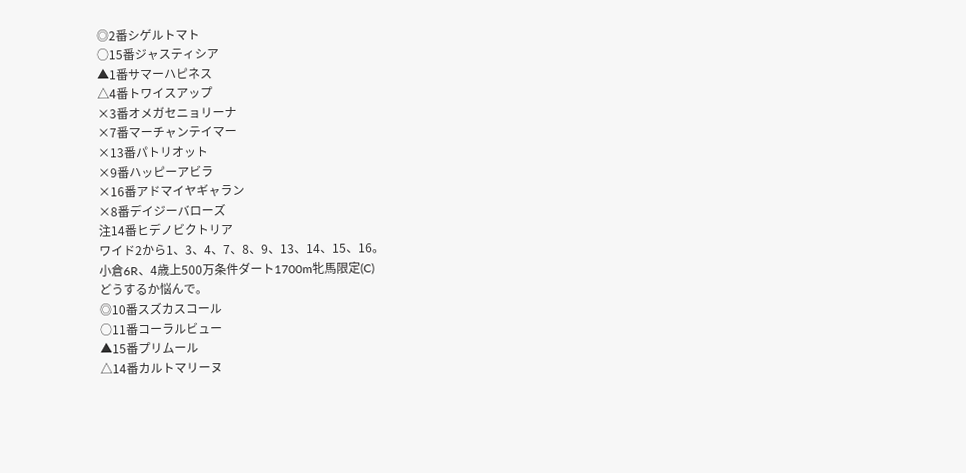◎2番シゲルトマト
○15番ジャスティシア
▲1番サマーハピネス
△4番トワイスアップ
×3番オメガセニョリーナ
×7番マーチャンテイマー
×13番パトリオット
×9番ハッピーアビラ
×16番アドマイヤギャラン
×8番デイジーバローズ
注14番ヒデノビクトリア
ワイド2から1、3、4、7、8、9、13、14、15、16。
小倉6R、4歳上500万条件ダート1700m牝馬限定(C)
どうするか悩んで。
◎10番スズカスコール
○11番コーラルビュー
▲15番プリムール
△14番カルトマリーヌ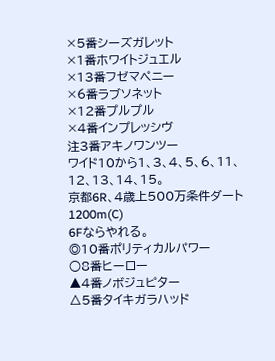×5番シーズガレット
×1番ホワイトジュエル
×13番フゼマペニー
×6番ラブソネット
×12番プルプル
×4番インプレッシヴ
注3番アキノワンツー
ワイド10から1、3、4、5、6、11、12、13、14、15。
京都6R、4歳上500万条件ダート1200m(C)
6Fならやれる。
◎10番ポリティカルパワー
○8番ヒーロー
▲4番ノボジュピター
△5番タイキガラハッド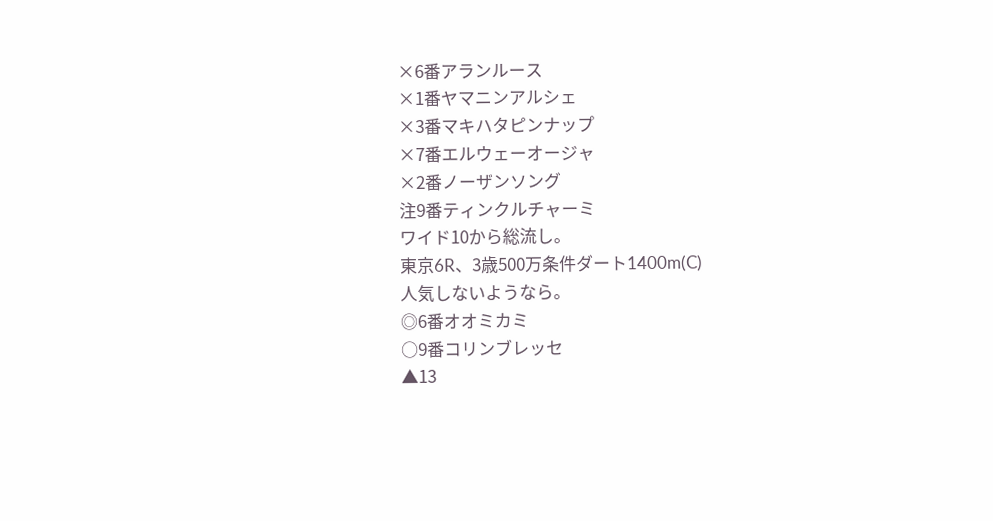×6番アランルース
×1番ヤマニンアルシェ
×3番マキハタピンナップ
×7番エルウェーオージャ
×2番ノーザンソング
注9番ティンクルチャーミ
ワイド10から総流し。
東京6R、3歳500万条件ダート1400m(C)
人気しないようなら。
◎6番オオミカミ
○9番コリンブレッセ
▲13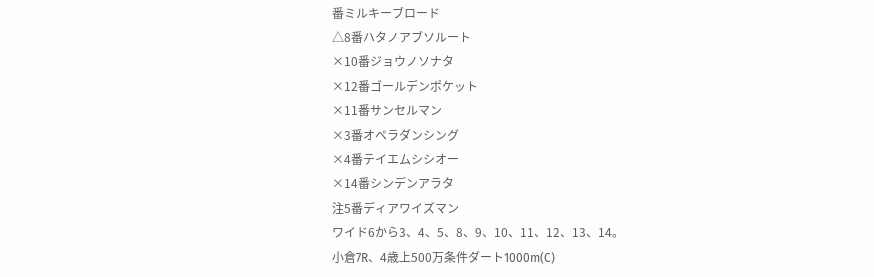番ミルキーブロード
△8番ハタノアブソルート
×10番ジョウノソナタ
×12番ゴールデンポケット
×11番サンセルマン
×3番オペラダンシング
×4番テイエムシシオー
×14番シンデンアラタ
注5番ディアワイズマン
ワイド6から3、4、5、8、9、10、11、12、13、14。
小倉7R、4歳上500万条件ダート1000m(C)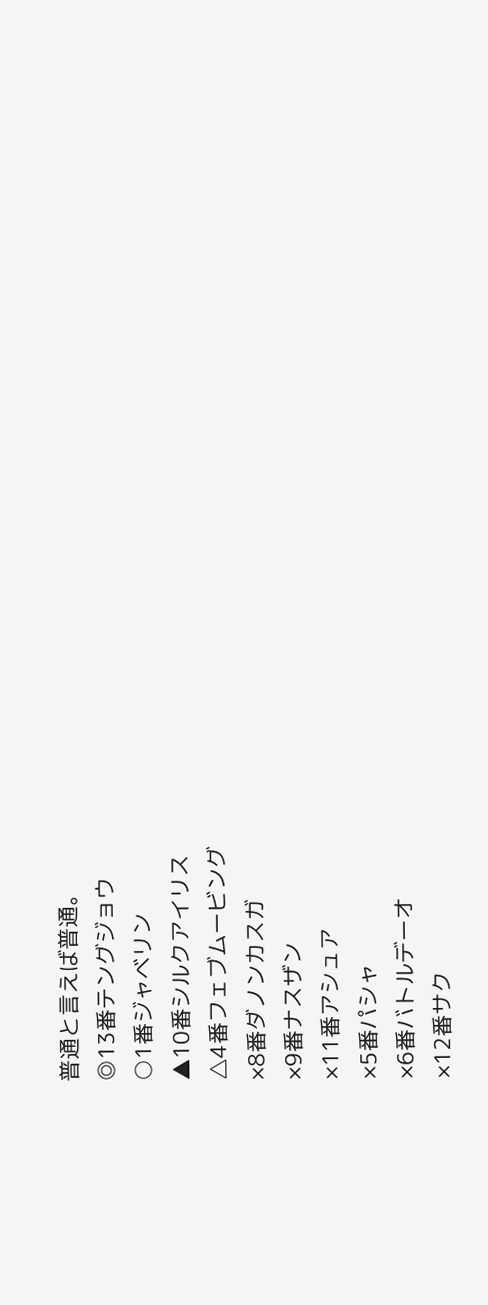普通と言えば普通。
◎13番テングジョウ
○1番ジャベリン
▲10番シルクアイリス
△4番フェブムービング
×8番ダノンカスガ
×9番ナスザン
×11番アシュア
×5番パシャ
×6番バトルデーオ
×12番サク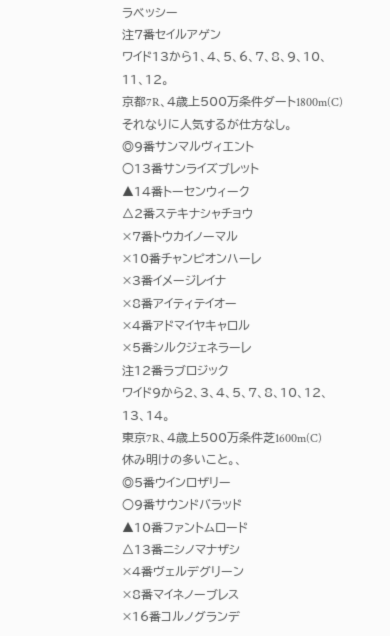ラベッシー
注7番セイルアゲン
ワイド13から1、4、5、6、7、8、9、10、11、12。
京都7R、4歳上500万条件ダート1800m(C)
それなりに人気するが仕方なし。
◎9番サンマルヴィエント
○13番サンライズブレット
▲14番トーセンウィーク
△2番ステキナシャチョウ
×7番トウカイノーマル
×10番チャンピオンハーレ
×3番イメージレイナ
×8番アイティテイオー
×4番アドマイヤキャロル
×5番シルクジェネラーレ
注12番ラブロジック
ワイド9から2、3、4、5、7、8、10、12、13、14。
東京7R、4歳上500万条件芝1600m(C)
休み明けの多いこと。、
◎5番ウインロザリー
○9番サウンドバラッド
▲10番ファントムロード
△13番ニシノマナザシ
×4番ヴェルデグリーン
×8番マイネノーブレス
×16番コルノグランデ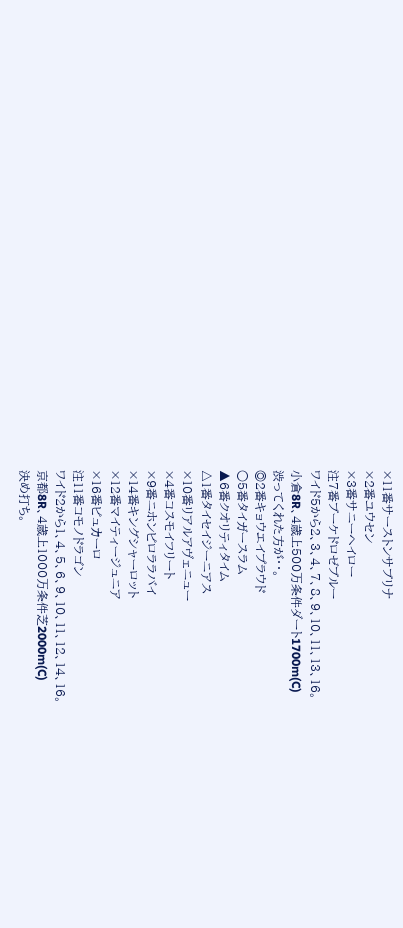×11番サーストンサブリナ
×2番ユウセン
×3番サニーヘイロー
注7番ブーケドロゼブルー
ワイド5から2、3、4、7、8、9、10、11、13、16。
小倉8R、4歳上500万条件ダート1700m(C)
渋ってくれた方が・・。
◎2番キョウエイプラウド
○5番タイガースラム
▲6番クオリティタイム
△1番タイセイジーニアス
×10番リアルアヴェニュー
×4番コスモイフリート
×9番ニホンピロララバイ
×14番キングシャーロット
×12番マイティージュニア
×16番ピュカーロ
注11番コモノドラゴン
ワイド2から1、4、5、6、9、10、11、12、14、16。
京都8R、4歳上1000万条件芝2000m(C)
決め打ち。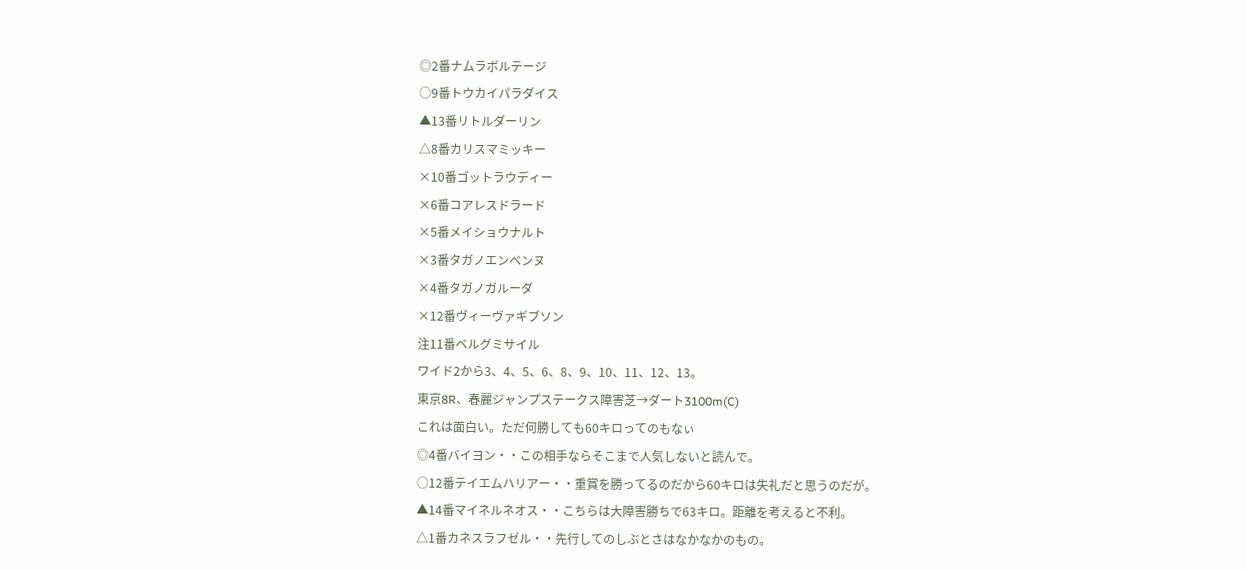◎2番ナムラボルテージ
○9番トウカイパラダイス
▲13番リトルダーリン
△8番カリスマミッキー
×10番ゴットラウディー
×6番コアレスドラード
×5番メイショウナルト
×3番タガノエンベンヌ
×4番タガノガルーダ
×12番ヴィーヴァギブソン
注11番ベルグミサイル
ワイド2から3、4、5、6、8、9、10、11、12、13。
東京8R、春麗ジャンプステークス障害芝→ダート3100m(C)
これは面白い。ただ何勝しても60キロってのもなぃ
◎4番バイヨン・・この相手ならそこまで人気しないと読んで。
○12番テイエムハリアー・・重賞を勝ってるのだから60キロは失礼だと思うのだが。
▲14番マイネルネオス・・こちらは大障害勝ちで63キロ。距離を考えると不利。
△1番カネスラフゼル・・先行してのしぶとさはなかなかのもの。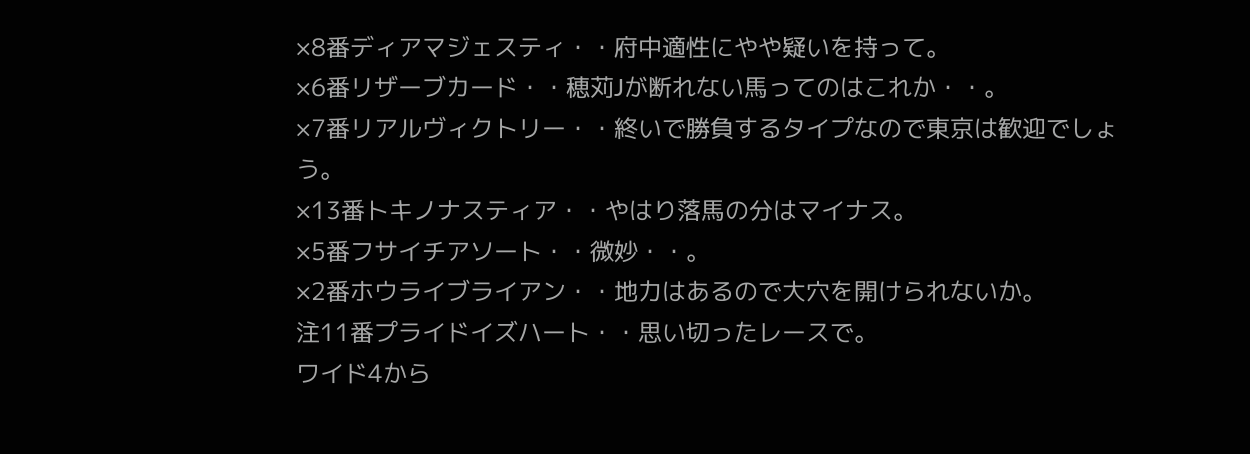×8番ディアマジェスティ・・府中適性にやや疑いを持って。
×6番リザーブカード・・穂苅Jが断れない馬ってのはこれか・・。
×7番リアルヴィクトリー・・終いで勝負するタイプなので東京は歓迎でしょう。
×13番トキノナスティア・・やはり落馬の分はマイナス。
×5番フサイチアソート・・微妙・・。
×2番ホウライブライアン・・地力はあるので大穴を開けられないか。
注11番プライドイズハート・・思い切ったレースで。
ワイド4から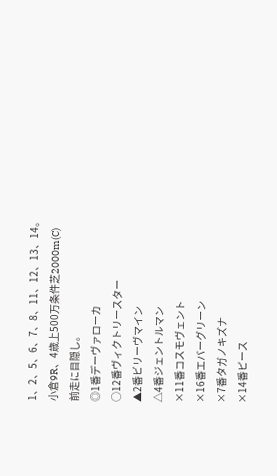1、2、5、6、7、8、11、12、13、14。
小倉9R、4歳上500万条件芝2000m(C)
前走に目隠し。
◎1番デーヴァローカ
○12番ヴィクトリースター
▲2番ビリーヴマイン
△4番ジェントルマン
×11番コスモヴェント
×16番エバーグリーン
×7番タガノキズナ
×14番ピース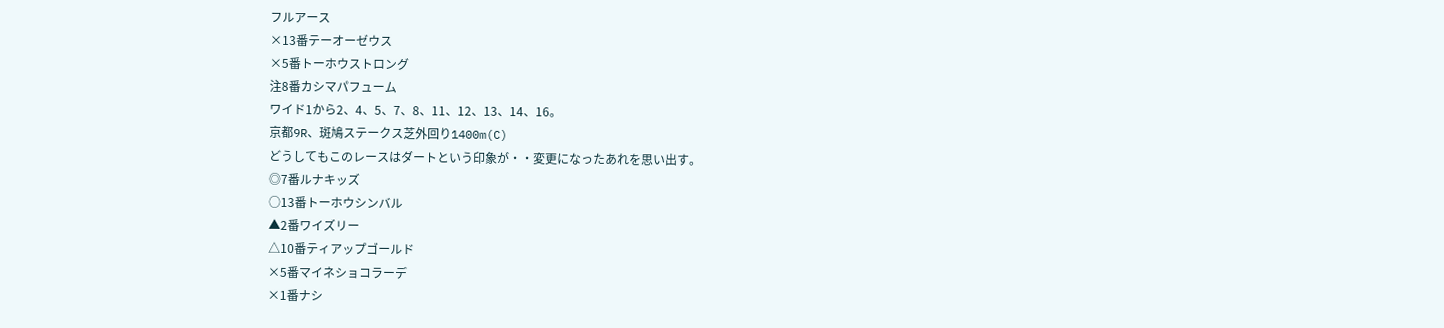フルアース
×13番テーオーゼウス
×5番トーホウストロング
注8番カシマパフューム
ワイド1から2、4、5、7、8、11、12、13、14、16。
京都9R、斑鳩ステークス芝外回り1400m(C)
どうしてもこのレースはダートという印象が・・変更になったあれを思い出す。
◎7番ルナキッズ
○13番トーホウシンバル
▲2番ワイズリー
△10番ティアップゴールド
×5番マイネショコラーデ
×1番ナシ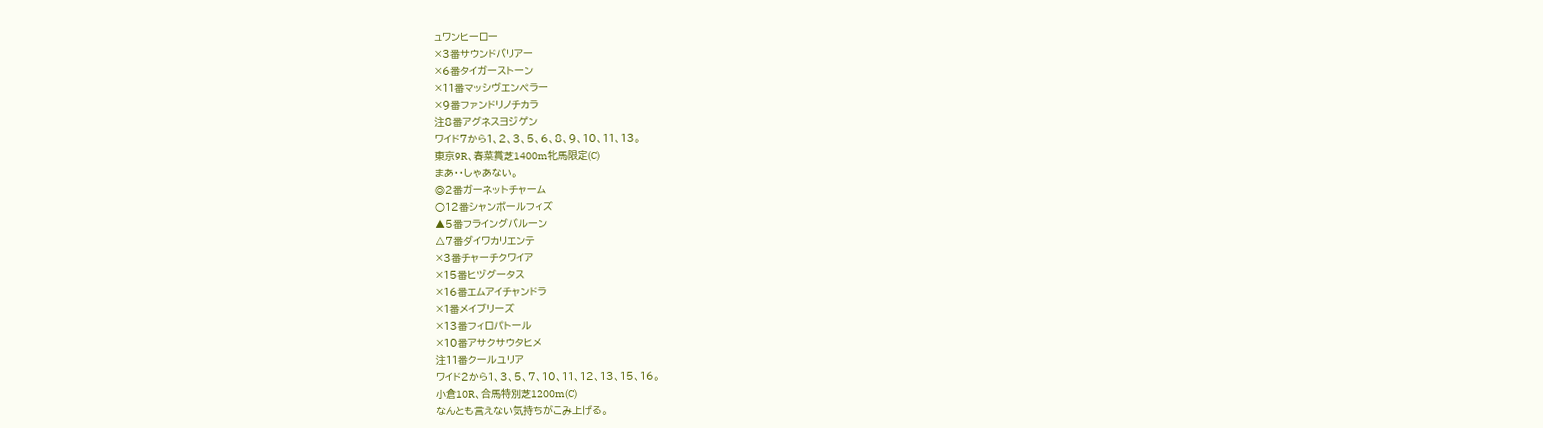ュワンヒーロー
×3番サウンドバリアー
×6番タイガーストーン
×11番マッシヴエンペラー
×9番ファンドリノチカラ
注8番アグネスヨジゲン
ワイド7から1、2、3、5、6、8、9、10、11、13。
東京9R、春菜賞芝1400m牝馬限定(C)
まあ・・しゃあない。
◎2番ガーネットチャーム
○12番シャンボールフィズ
▲5番フライングバルーン
△7番ダイワカリエンテ
×3番チャーチクワイア
×15番ヒヅグータス
×16番エムアイチャンドラ
×1番メイブリーズ
×13番フィロパトール
×10番アサクサウタヒメ
注11番クールユリア
ワイド2から1、3、5、7、10、11、12、13、15、16。
小倉10R、合馬特別芝1200m(C)
なんとも言えない気持ちがこみ上げる。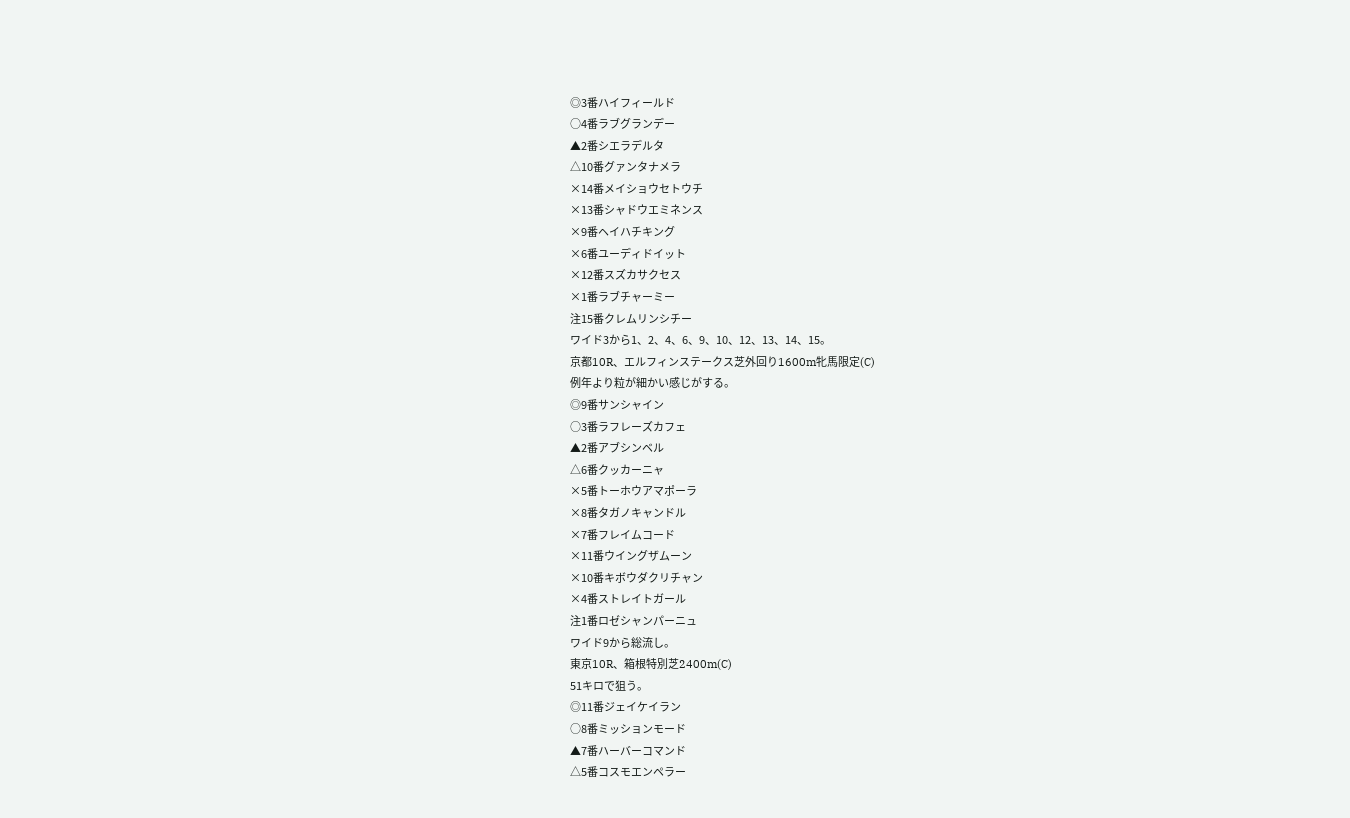◎3番ハイフィールド
○4番ラブグランデー
▲2番シエラデルタ
△10番グァンタナメラ
×14番メイショウセトウチ
×13番シャドウエミネンス
×9番ヘイハチキング
×6番ユーディドイット
×12番スズカサクセス
×1番ラブチャーミー
注15番クレムリンシチー
ワイド3から1、2、4、6、9、10、12、13、14、15。
京都10R、エルフィンステークス芝外回り1600m牝馬限定(C)
例年より粒が細かい感じがする。
◎9番サンシャイン
○3番ラフレーズカフェ
▲2番アブシンベル
△6番クッカーニャ
×5番トーホウアマポーラ
×8番タガノキャンドル
×7番フレイムコード
×11番ウイングザムーン
×10番キボウダクリチャン
×4番ストレイトガール
注1番ロゼシャンパーニュ
ワイド9から総流し。
東京10R、箱根特別芝2400m(C)
51キロで狙う。
◎11番ジェイケイラン
○8番ミッションモード
▲7番ハーバーコマンド
△5番コスモエンペラー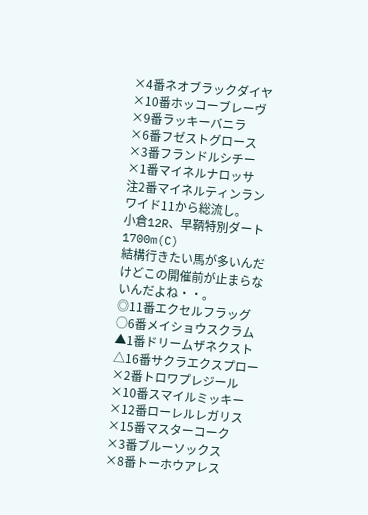×4番ネオブラックダイヤ
×10番ホッコーブレーヴ
×9番ラッキーバニラ
×6番フゼストグロース
×3番フランドルシチー
×1番マイネルナロッサ
注2番マイネルティンラン
ワイド11から総流し。
小倉12R、早鞆特別ダート1700m(C)
結構行きたい馬が多いんだけどこの開催前が止まらないんだよね・・。
◎11番エクセルフラッグ
○6番メイショウスクラム
▲1番ドリームザネクスト
△16番サクラエクスプロー
×2番トロワプレジール
×10番スマイルミッキー
×12番ローレルレガリス
×15番マスターコーク
×3番ブルーソックス
×8番トーホウアレス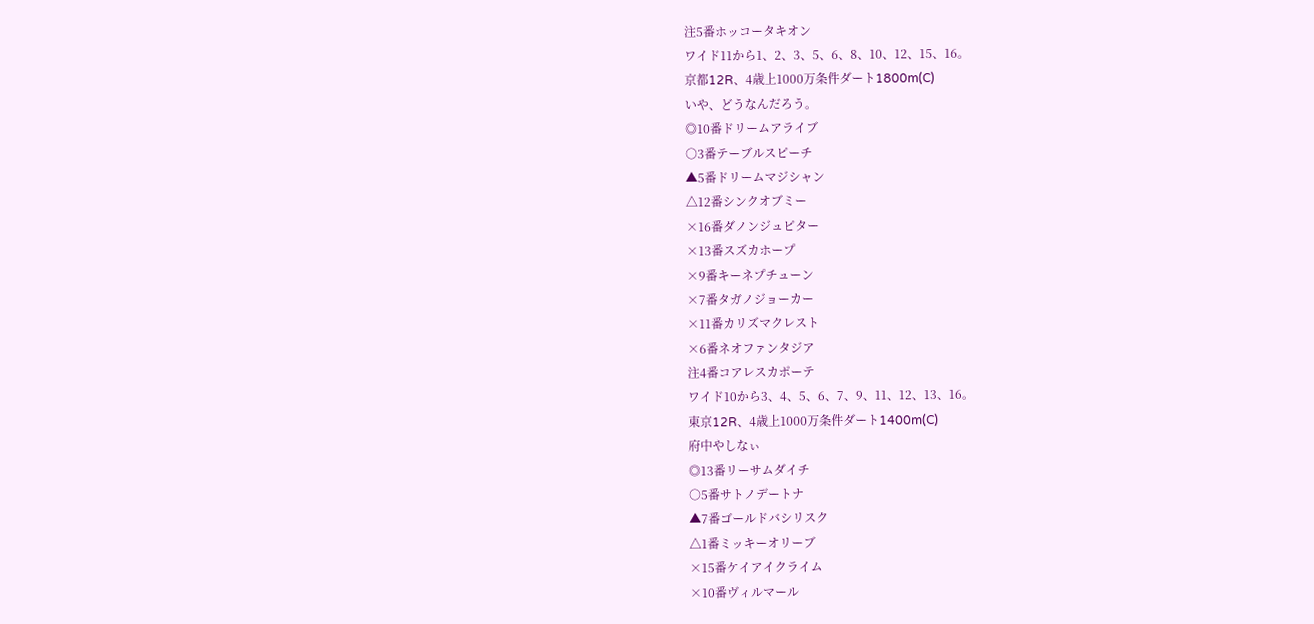注5番ホッコータキオン
ワイド11から1、2、3、5、6、8、10、12、15、16。
京都12R、4歳上1000万条件ダート1800m(C)
いや、どうなんだろう。
◎10番ドリームアライブ
○3番テーブルスピーチ
▲5番ドリームマジシャン
△12番シンクオブミー
×16番ダノンジュピター
×13番スズカホープ
×9番キーネプチューン
×7番タガノジョーカー
×11番カリズマクレスト
×6番ネオファンタジア
注4番コアレスカポーテ
ワイド10から3、4、5、6、7、9、11、12、13、16。
東京12R、4歳上1000万条件ダート1400m(C)
府中やしなぃ
◎13番リーサムダイチ
○5番サトノデートナ
▲7番ゴールドバシリスク
△1番ミッキーオリーブ
×15番ケイアイクライム
×10番ヴィルマール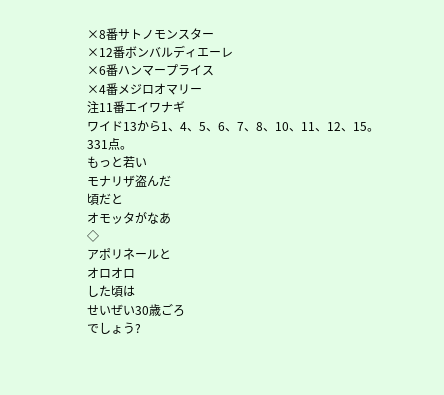×8番サトノモンスター
×12番ボンバルディエーレ
×6番ハンマープライス
×4番メジロオマリー
注11番エイワナギ
ワイド13から1、4、5、6、7、8、10、11、12、15。
331点。
もっと若い
モナリザ盗んだ
頃だと
オモッタがなあ
◇
アポリネールと
オロオロ
した頃は
せいぜい30歳ごろ
でしょう?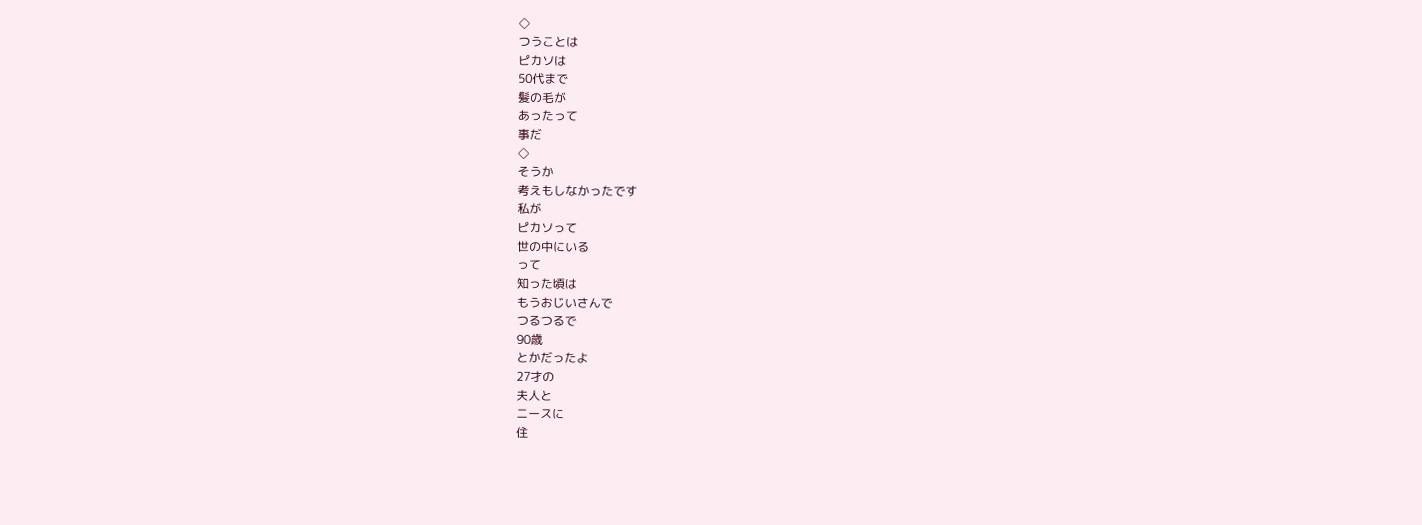◇
つうことは
ピカソは
50代まで
髪の毛が
あったって
事だ
◇
そうか
考えもしなかったです
私が
ピカソって
世の中にいる
って
知った頃は
もうおじいさんで
つるつるで
90歳
とかだったよ
27才の
夫人と
ニースに
住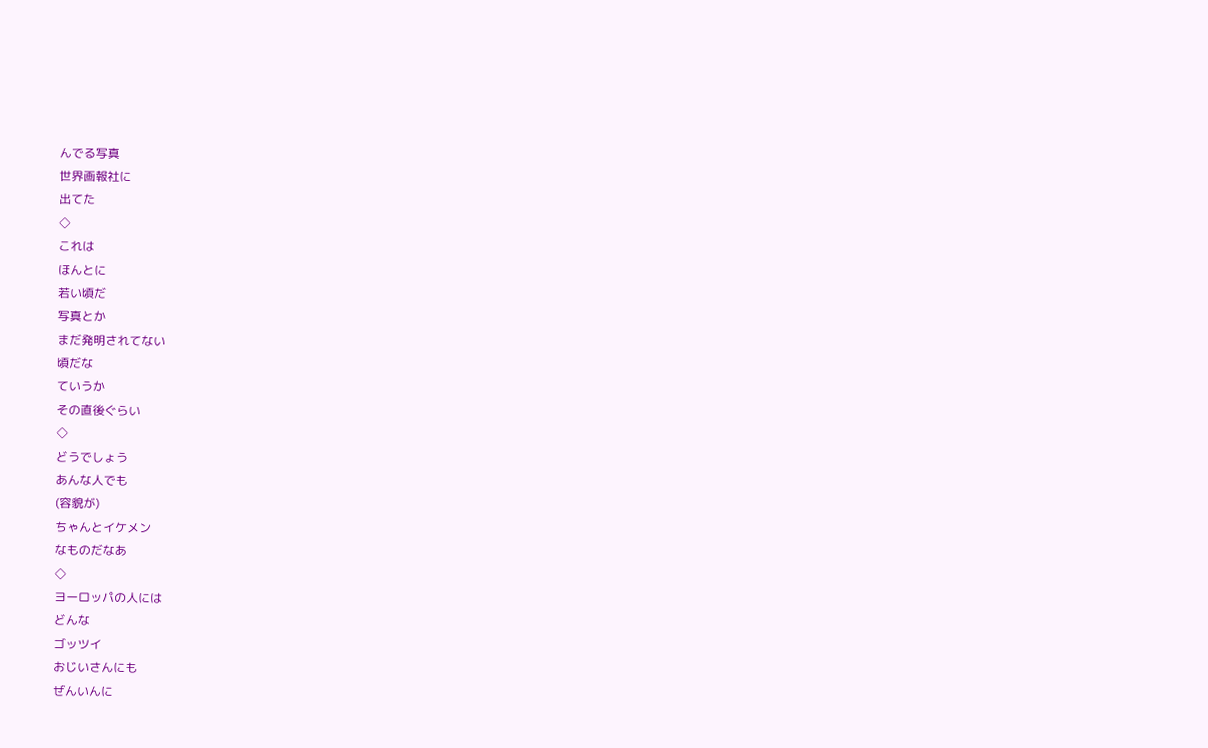んでる写真
世界画報社に
出てた
◇
これは
ほんとに
若い頃だ
写真とか
まだ発明されてない
頃だな
ていうか
その直後ぐらい
◇
どうでしょう
あんな人でも
(容貌が)
ちゃんとイケメン
なものだなあ
◇
ヨーロッパの人には
どんな
ゴッツイ
おじいさんにも
ぜんいんに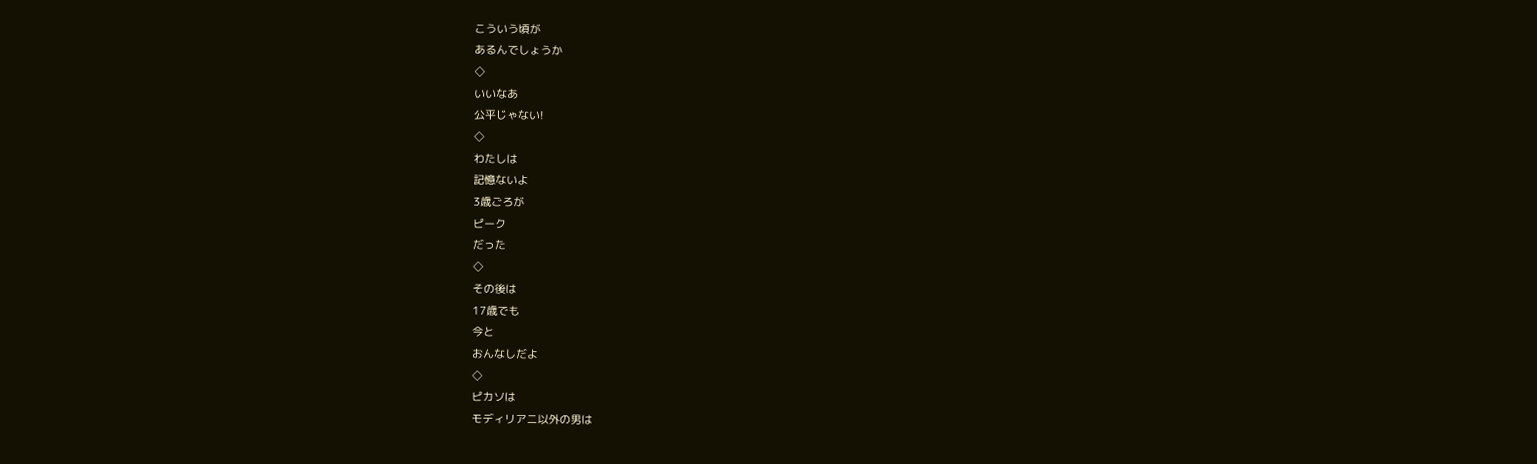こういう頃が
あるんでしょうか
◇
いいなあ
公平じゃない!
◇
わたしは
記憶ないよ
3歳ごろが
ピーク
だった
◇
その後は
17歳でも
今と
おんなしだよ
◇
ピカソは
モディリアニ以外の男は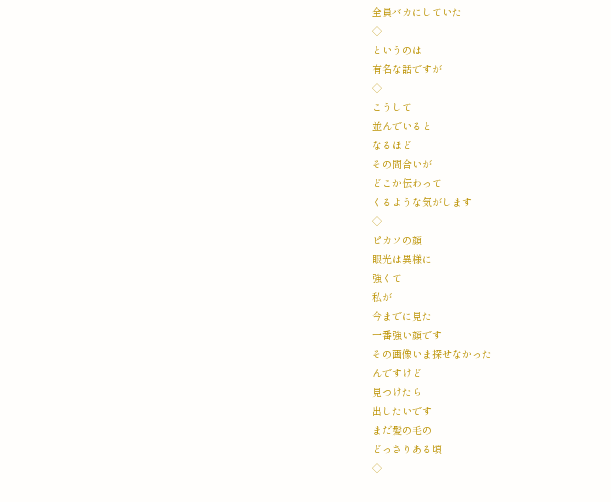全員バカにしていた
◇
というのは
有名な話ですが
◇
こうして
並んでいると
なるほど
その間合いが
どこか伝わって
くるような気がします
◇
ピカソの顔
眼光は異様に
強くて
私が
今までに見た
一番強い顔です
その画像いま探せなかった
んですけど
見つけたら
出したいです
まだ髪の毛の
どっさりある頃
◇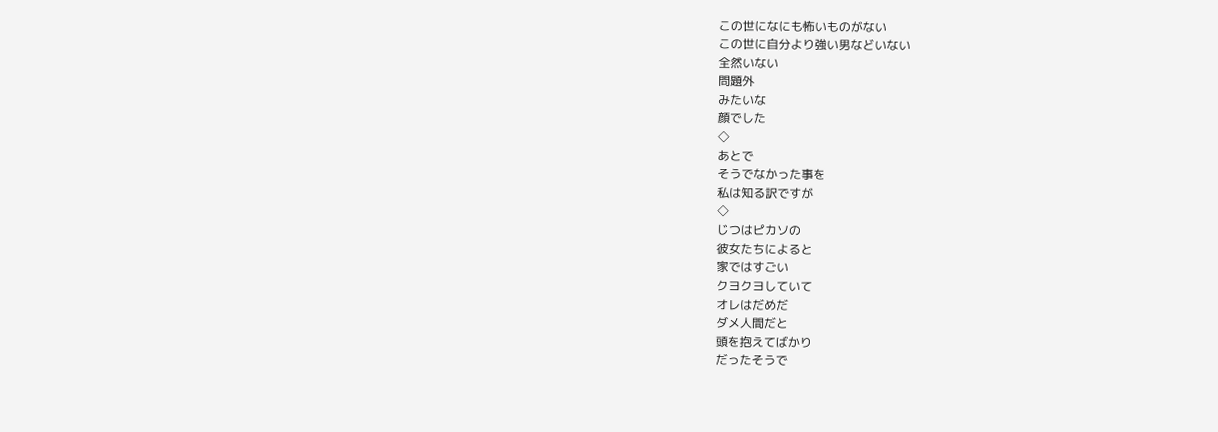この世になにも怖いものがない
この世に自分より強い男などいない
全然いない
問題外
みたいな
顔でした
◇
あとで
そうでなかった事を
私は知る訳ですが
◇
じつはピカソの
彼女たちによると
家ではすごい
クヨクヨしていて
オレはだめだ
ダメ人間だと
頭を抱えてばかり
だったそうで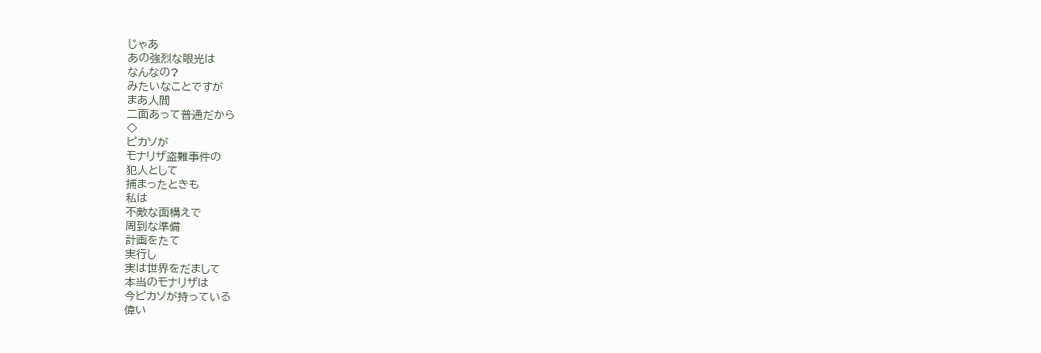じゃあ
あの強烈な眼光は
なんなの?
みたいなことですが
まあ人間
二面あって普通だから
◇
ピカソが
モナリザ盗難事件の
犯人として
捕まったときも
私は
不敵な面構えで
周到な準備
計画をたて
実行し
実は世界をだまして
本当のモナリザは
今ピカソが持っている
偉い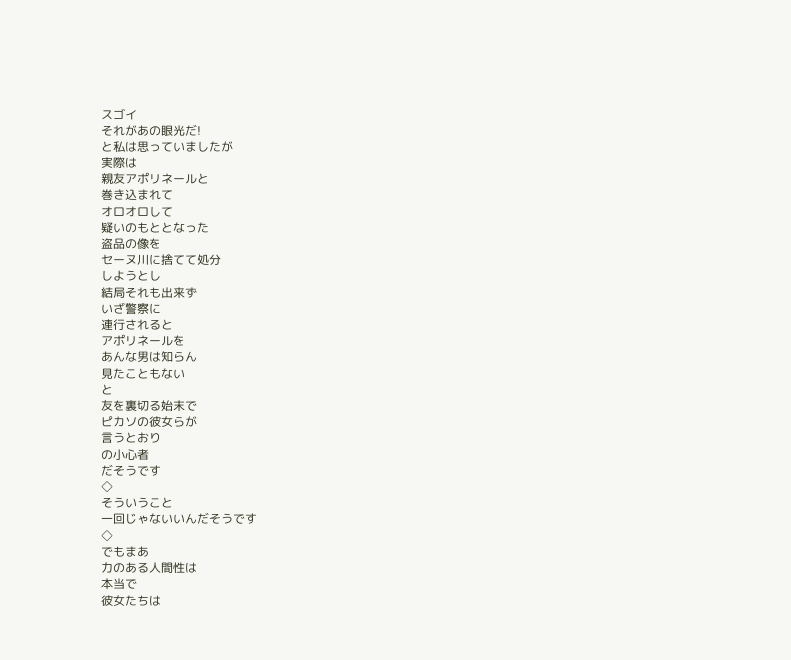スゴイ
それがあの眼光だ!
と私は思っていましたが
実際は
親友アポリネールと
巻き込まれて
オロオロして
疑いのもととなった
盗品の像を
セーヌ川に捨てて処分
しようとし
結局それも出来ず
いざ警察に
連行されると
アポリネールを
あんな男は知らん
見たこともない
と
友を裏切る始末で
ピカソの彼女らが
言うとおり
の小心者
だそうです
◇
そういうこと
一回じゃないいんだそうです
◇
でもまあ
力のある人間性は
本当で
彼女たちは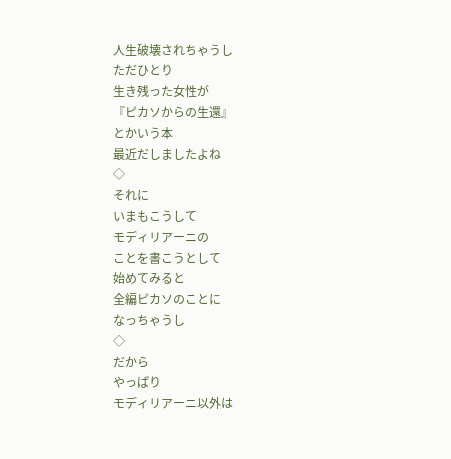人生破壊されちゃうし
ただひとり
生き残った女性が
『ピカソからの生還』
とかいう本
最近だしましたよね
◇
それに
いまもこうして
モディリアーニの
ことを書こうとして
始めてみると
全編ピカソのことに
なっちゃうし
◇
だから
やっぱり
モディリアーニ以外は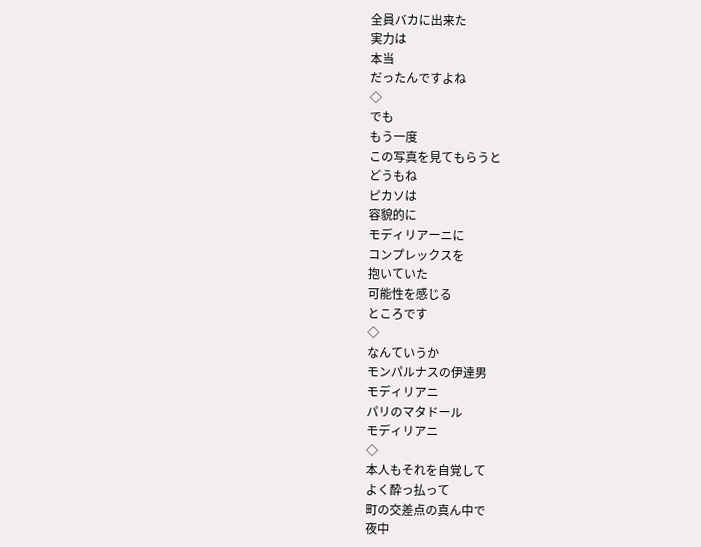全員バカに出来た
実力は
本当
だったんですよね
◇
でも
もう一度
この写真を見てもらうと
どうもね
ピカソは
容貌的に
モディリアーニに
コンプレックスを
抱いていた
可能性を感じる
ところです
◇
なんていうか
モンパルナスの伊達男
モディリアニ
パリのマタドール
モディリアニ
◇
本人もそれを自覚して
よく酔っ払って
町の交差点の真ん中で
夜中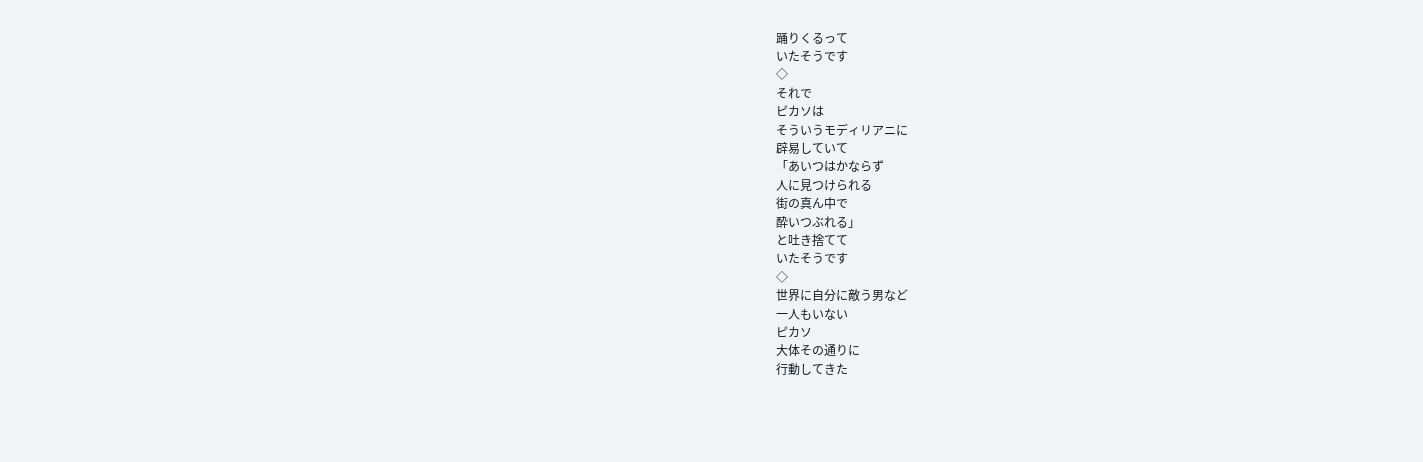踊りくるって
いたそうです
◇
それで
ピカソは
そういうモディリアニに
辟易していて
「あいつはかならず
人に見つけられる
街の真ん中で
酔いつぶれる」
と吐き捨てて
いたそうです
◇
世界に自分に敵う男など
一人もいない
ピカソ
大体その通りに
行動してきた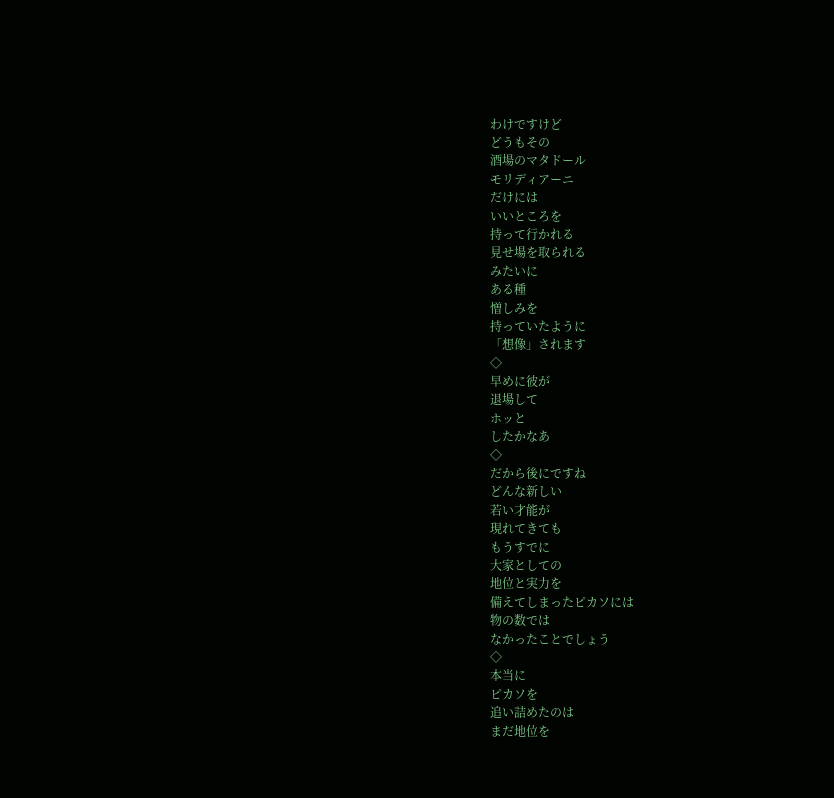わけですけど
どうもその
酒場のマタドール
モリディアーニ
だけには
いいところを
持って行かれる
見せ場を取られる
みたいに
ある種
憎しみを
持っていたように
「想像」されます
◇
早めに彼が
退場して
ホッと
したかなあ
◇
だから後にですね
どんな新しい
若い才能が
現れてきても
もうすでに
大家としての
地位と実力を
備えてしまったピカソには
物の数では
なかったことでしょう
◇
本当に
ピカソを
追い詰めたのは
まだ地位を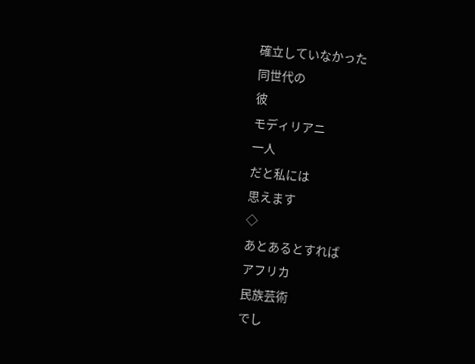確立していなかった
同世代の
彼
モディリアニ
一人
だと私には
思えます
◇
あとあるとすれば
アフリカ
民族芸術
でし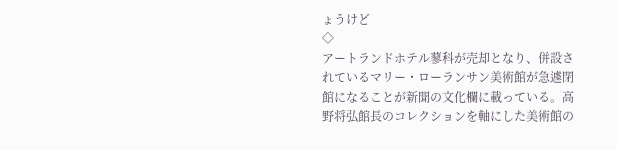ょうけど
◇
アートランドホテル蓼科が売却となり、併設されているマリー・ローランサン美術館が急遽閉館になることが新聞の文化欄に載っている。高野将弘館長のコレクションを軸にした美術館の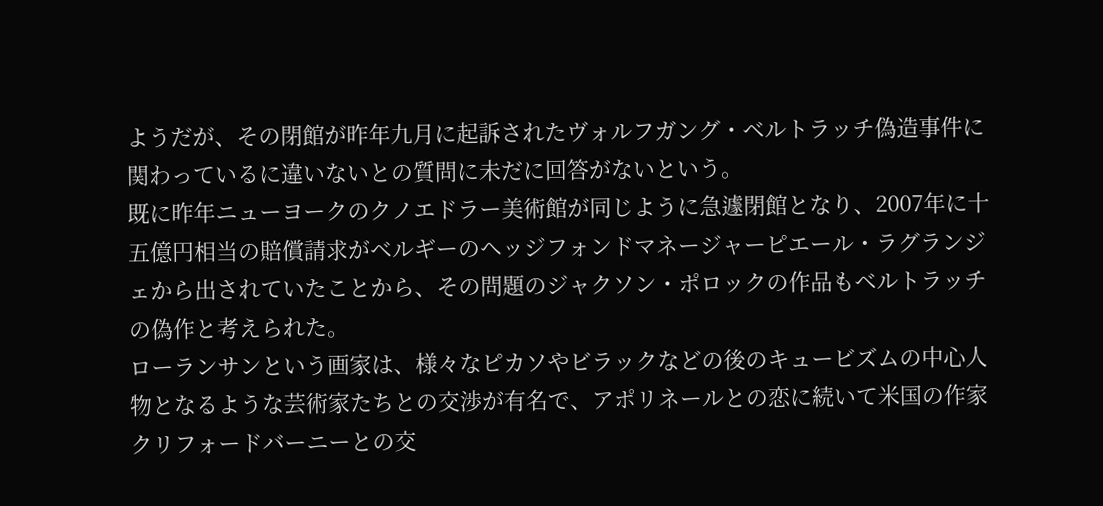ようだが、その閉館が昨年九月に起訴されたヴォルフガング・ベルトラッチ偽造事件に関わっているに違いないとの質問に未だに回答がないという。
既に昨年ニューヨークのクノエドラー美術館が同じように急遽閉館となり、2007年に十五億円相当の賠償請求がベルギーのヘッジフォンドマネージャーピエール・ラグランジェから出されていたことから、その問題のジャクソン・ポロックの作品もベルトラッチの偽作と考えられた。
ローランサンという画家は、様々なピカソやビラックなどの後のキュービズムの中心人物となるような芸術家たちとの交渉が有名で、アポリネールとの恋に続いて米国の作家クリフォードバーニーとの交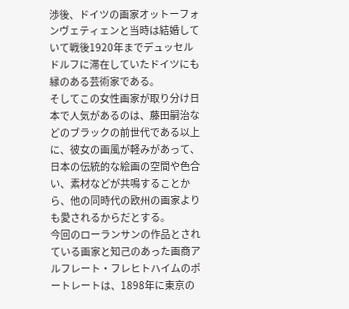渉後、ドイツの画家オットーフォンヴェティェンと当時は結婚していて戦後1920年までデュッセルドルフに滞在していたドイツにも縁のある芸術家である。
そしてこの女性画家が取り分け日本で人気があるのは、藤田嗣治などのブラックの前世代である以上に、彼女の画風が軽みがあって、日本の伝統的な絵画の空間や色合い、素材などが共鳴することから、他の同時代の欧州の画家よりも愛されるからだとする。
今回のローランサンの作品とされている画家と知己のあった画商アルフレート・フレヒトハイムのポートレートは、1898年に東京の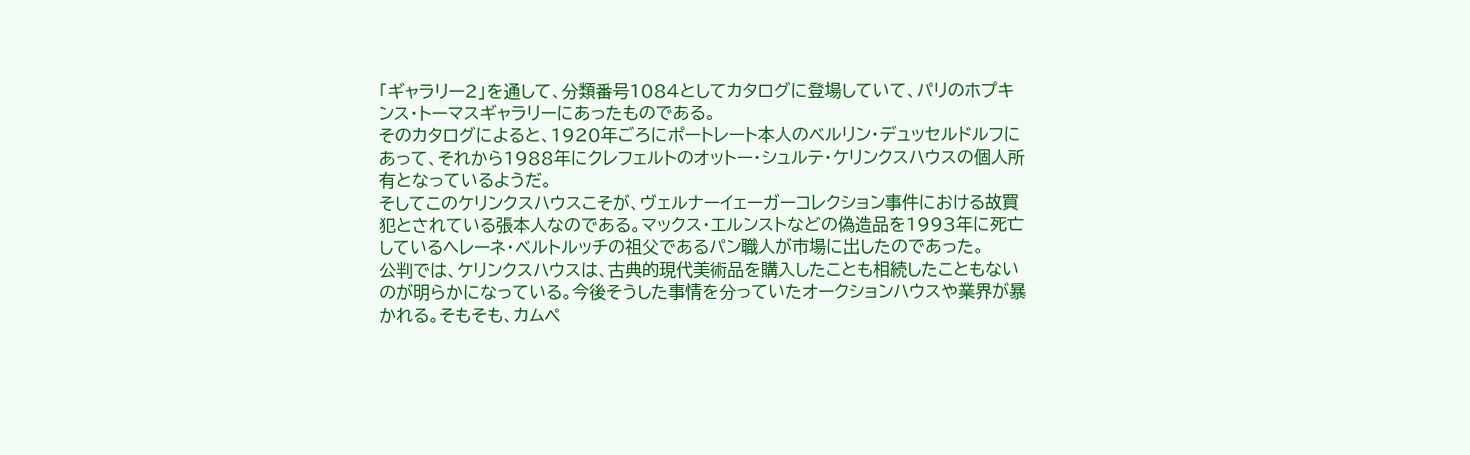「ギャラリー2」を通して、分類番号1084としてカタログに登場していて、パリのホプキンス・トーマスギャラリーにあったものである。
そのカタログによると、1920年ごろにポートレート本人のベルリン・デュッセルドルフにあって、それから1988年にクレフェルトのオットー・シュルテ・ケリンクスハウスの個人所有となっているようだ。
そしてこのケリンクスハウスこそが、ヴェルナーイェーガーコレクション事件における故買犯とされている張本人なのである。マックス・エルンストなどの偽造品を1993年に死亡しているヘレーネ・ベルトルッチの祖父であるパン職人が市場に出したのであった。
公判では、ケリンクスハウスは、古典的現代美術品を購入したことも相続したこともないのが明らかになっている。今後そうした事情を分っていたオークションハウスや業界が暴かれる。そもそも、カムペ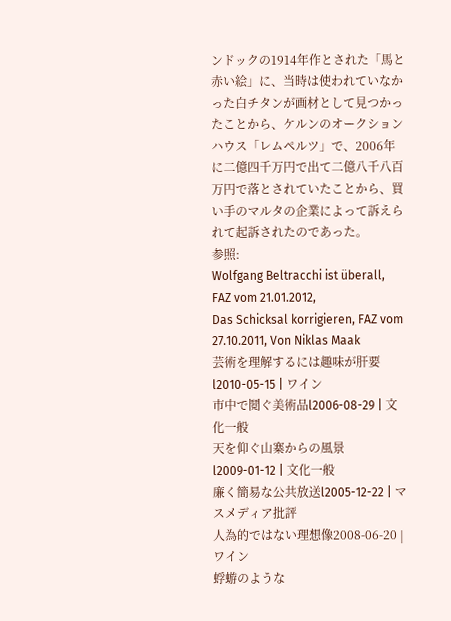ンドックの1914年作とされた「馬と赤い絵」に、当時は使われていなかった白チタンが画材として見つかったことから、ケルンのオークションハウス「レムペルツ」で、2006年に二億四千万円で出て二億八千八百万円で落とされていたことから、買い手のマルタの企業によって訴えられて起訴されたのであった。
参照:
Wolfgang Beltracchi ist überall, FAZ vom 21.01.2012,
Das Schicksal korrigieren, FAZ vom 27.10.2011, Von Niklas Maak
芸術を理解するには趣味が肝要l2010-05-15 | ワイン
市中で鬩ぐ美術品l2006-08-29 | 文化一般
天を仰ぐ山寨からの風景l2009-01-12 | 文化一般
廉く簡易な公共放送l2005-12-22 | マスメディア批評
人為的ではない理想像2008-06-20 | ワイン
蜉蝣のような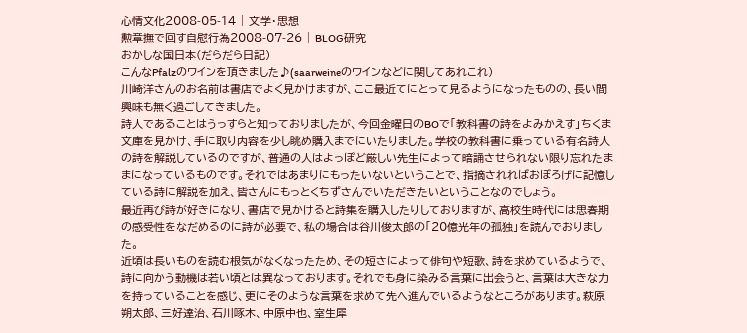心情文化2008-05-14 | 文学・思想
勲章撫で回す自慰行為2008-07-26 | BLOG研究
おかしな国日本(だらだら日記)
こんなPfalzのワインを頂きました♪(saarweineのワインなどに関してあれこれ)
川崎洋さんのお名前は書店でよく見かけますが、ここ最近てにとって見るようになったものの、長い間興味も無く過ごしてきました。
詩人であることはうっすらと知っておりましたが、今回金曜日のBOで「教科書の詩をよみかえす」ちくま文庫を見かけ、手に取り内容を少し眺め購入までにいたりました。学校の教科書に乗っている有名詩人の詩を解説しているのですが、普通の人はよっぽど厳しい先生によって暗誦させられない限り忘れたままになっているものです。それではあまりにもったいないということで、指摘されればおぼろげに記憶している詩に解説を加え、皆さんにもっとくちずさんでいただきたいということなのでしょう。
最近再び詩が好きになり、書店で見かけると詩集を購入したりしておりますが、高校生時代には思春期の感受性をなだめるのに詩が必要で、私の場合は谷川俊太郎の「20億光年の孤独」を読んでおりました。
近頃は長いものを読む根気がなくなったため、その短さによって俳句や短歌、詩を求めているようで、詩に向かう動機は若い頃とは異なっております。それでも身に染みる言葉に出会うと、言葉は大きな力を持っていることを感じ、更にそのような言葉を求めて先へ進んでいるようなところがあります。萩原朔太郎、三好達治、石川啄木、中原中也、室生犀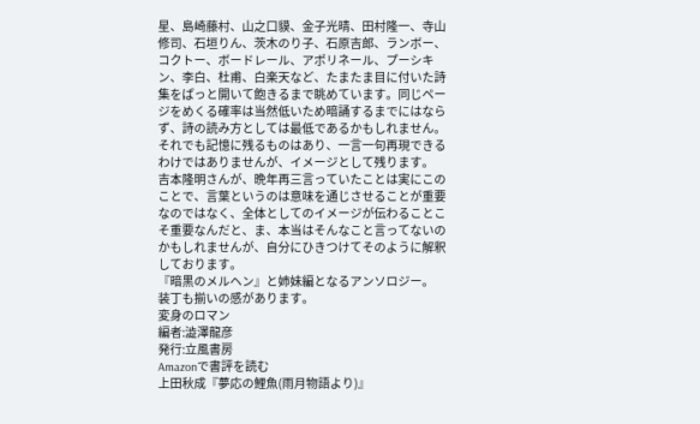星、島崎藤村、山之口貘、金子光晴、田村隆一、寺山修司、石垣りん、茨木のり子、石原吉郎、ランボー、コクトー、ボードレール、アポリネール、プーシキン、李白、杜甫、白楽天など、たまたま目に付いた詩集をぱっと開いて飽きるまで眺めています。同じページをめくる確率は当然低いため暗誦するまでにはならず、詩の読み方としては最低であるかもしれません。それでも記憶に残るものはあり、一言一句再現できるわけではありませんが、イメージとして残ります。
吉本隆明さんが、晩年再三言っていたことは実にこのことで、言葉というのは意味を通じさせることが重要なのではなく、全体としてのイメージが伝わることこそ重要なんだと、ま、本当はそんなこと言ってないのかもしれませんが、自分にひきつけてそのように解釈しております。
『暗黒のメルヘン』と姉妹編となるアンソロジー。
装丁も揃いの感があります。
変身のロマン
編者:澁澤龍彦
発行:立風書房
Amazonで書評を読む
上田秋成『夢応の鯉魚(雨月物語より)』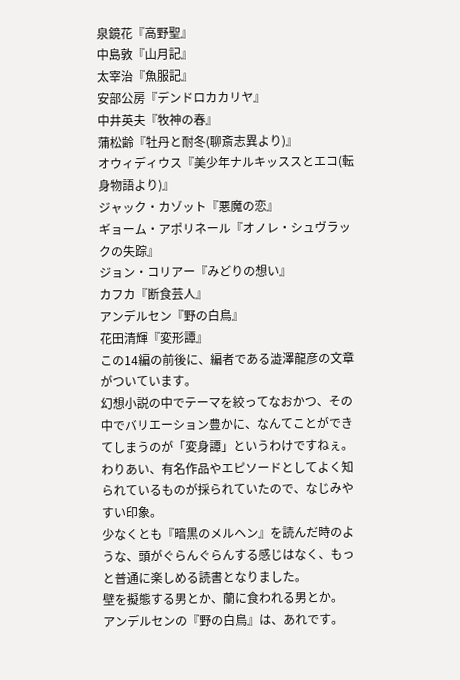泉鏡花『高野聖』
中島敦『山月記』
太宰治『魚服記』
安部公房『デンドロカカリヤ』
中井英夫『牧神の春』
蒲松齢『牡丹と耐冬(聊斎志異より)』
オウィディウス『美少年ナルキッススとエコ(転身物語より)』
ジャック・カゾット『悪魔の恋』
ギョーム・アポリネール『オノレ・シュヴラックの失踪』
ジョン・コリアー『みどりの想い』
カフカ『断食芸人』
アンデルセン『野の白鳥』
花田清輝『変形譚』
この14編の前後に、編者である澁澤龍彦の文章がついています。
幻想小説の中でテーマを絞ってなおかつ、その中でバリエーション豊かに、なんてことができてしまうのが「変身譚」というわけですねぇ。
わりあい、有名作品やエピソードとしてよく知られているものが採られていたので、なじみやすい印象。
少なくとも『暗黒のメルヘン』を読んだ時のような、頭がぐらんぐらんする感じはなく、もっと普通に楽しめる読書となりました。
壁を擬態する男とか、蘭に食われる男とか。
アンデルセンの『野の白鳥』は、あれです。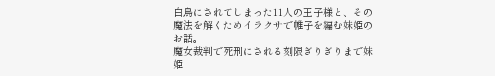白鳥にされてしまった11人の王子様と、その魔法を解くためイラクサで帷子を編む妹姫のお話。
魔女裁判で死刑にされる刻限ぎりぎりまで妹姫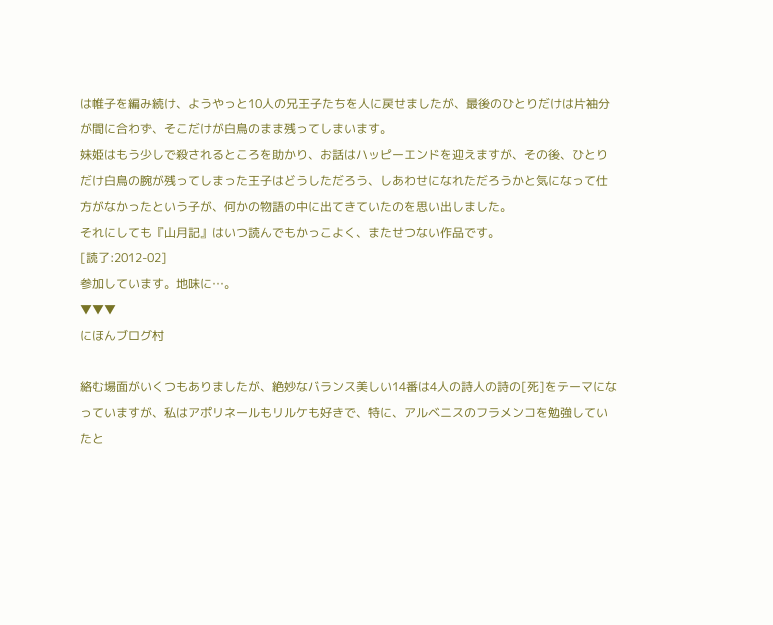は帷子を編み続け、ようやっと10人の兄王子たちを人に戻せましたが、最後のひとりだけは片袖分が間に合わず、そこだけが白鳥のまま残ってしまいます。
妹姫はもう少しで殺されるところを助かり、お話はハッピーエンドを迎えますが、その後、ひとりだけ白鳥の腕が残ってしまった王子はどうしただろう、しあわせになれただろうかと気になって仕方がなかったという子が、何かの物語の中に出てきていたのを思い出しました。
それにしても『山月記』はいつ読んでもかっこよく、またせつない作品です。
[読了:2012-02]
参加しています。地味に…。
▼▼▼
にほんブログ村

絡む場面がいくつもありましたが、絶妙なバランス美しい14番は4人の詩人の詩の[死]をテーマになっていますが、私はアポリネールもリルケも好きで、特に、アルベニスのフラメンコを勉強していたと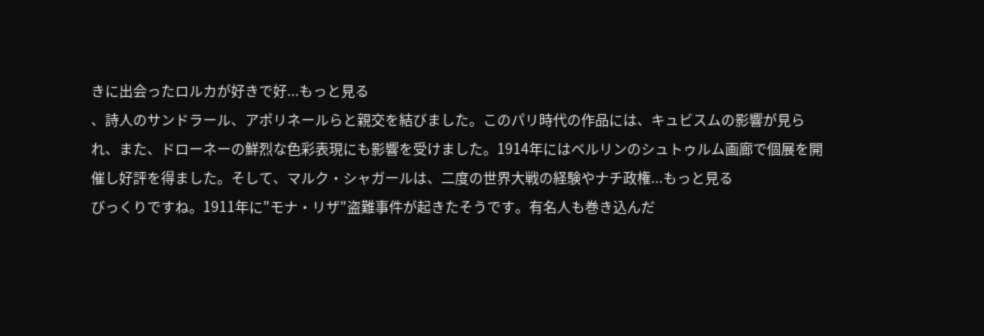きに出会ったロルカが好きで好...もっと見る
、詩人のサンドラール、アポリネールらと親交を結びました。このパリ時代の作品には、キュビスムの影響が見られ、また、ドローネーの鮮烈な色彩表現にも影響を受けました。1914年にはベルリンのシュトゥルム画廊で個展を開催し好評を得ました。そして、マルク・シャガールは、二度の世界大戦の経験やナチ政権...もっと見る
びっくりですね。1911年に"モナ・リザ"盗難事件が起きたそうです。有名人も巻き込んだ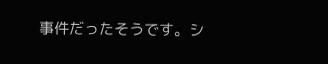事件だったそうです。シ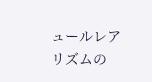ュールレアリズムの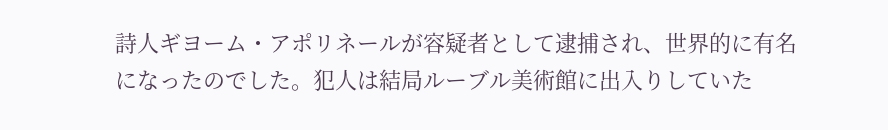詩人ギヨーム・アポリネールが容疑者として逮捕され、世界的に有名になったのでした。犯人は結局ルーブル美術館に出入りしていた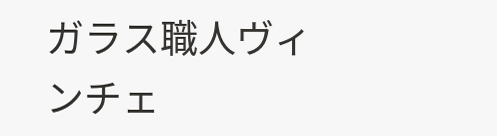ガラス職人ヴィンチェ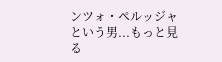ンツォ・ペルッジャという男...もっと見る